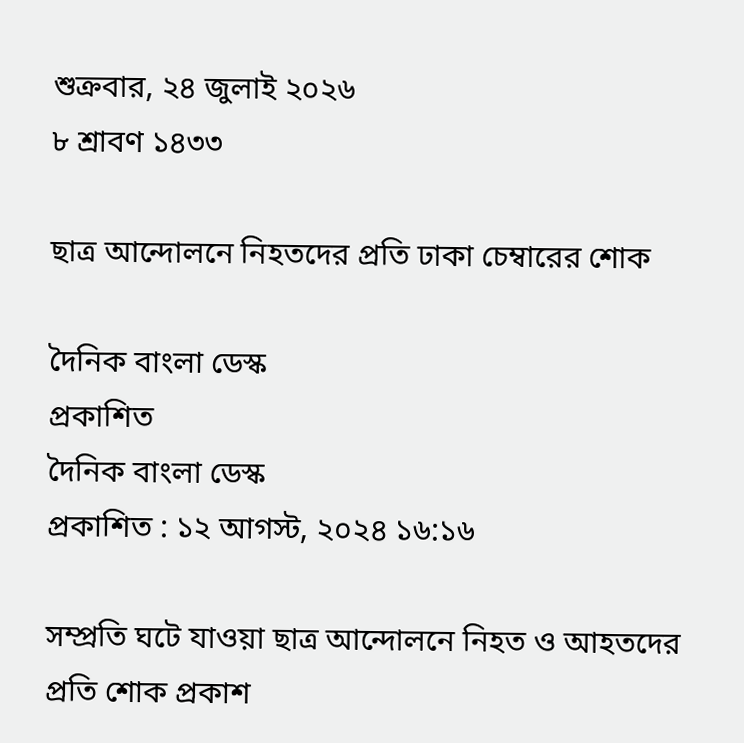শুক্রবার, ২৪ জুলাই ২০২৬
৮ শ্রাবণ ১৪৩৩

ছাত্র আন্দোলনে নিহতদের প্রতি ঢাকা চেম্বারের শোক

দৈনিক বাংলা ডেস্ক
প্রকাশিত
দৈনিক বাংলা ডেস্ক
প্রকাশিত : ১২ আগস্ট, ২০২৪ ১৬:১৬

সম্প্রতি ঘটে যাওয়া ছাত্র আন্দোলনে নিহত ও আহতদের প্রতি শোক প্রকাশ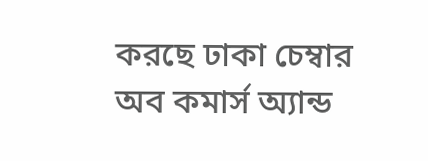করছে ঢাকা চেম্বার অব কমার্স অ্যান্ড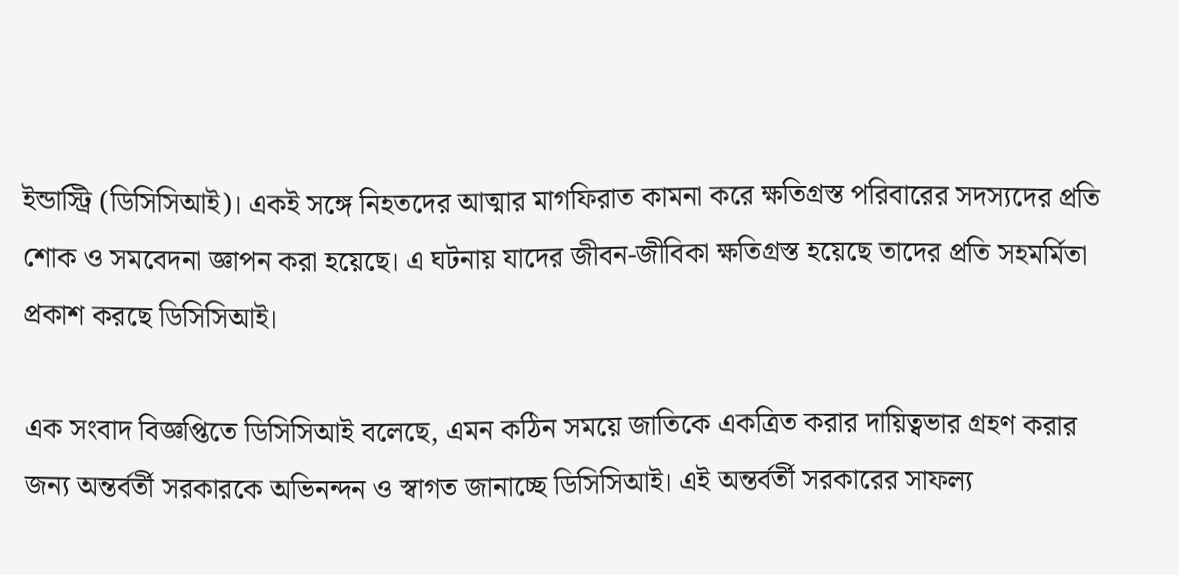ইন্ডাস্ট্রি (ডিসিসিআই)। একই সঙ্গে নিহতদের আত্মার মাগফিরাত কামনা করে ক্ষতিগ্রস্ত পরিবারের সদস্যদের প্রতি শোক ও সমবেদনা জ্ঞাপন করা হয়েছে। এ ঘটনায় যাদের জীবন-জীবিকা ক্ষতিগ্রস্ত হয়েছে তাদের প্রতি সহমর্মিতা প্রকাশ করছে ডিসিসিআই।

এক সংবাদ বিজ্ঞপ্তিতে ডিসিসিআই বলেছে, এমন কঠিন সময়ে জাতিকে একত্রিত করার দায়িত্বভার গ্রহণ করার জন্য অন্তর্বর্তী সরকারকে অভিনন্দন ও স্বাগত জানাচ্ছে ডিসিসিআই। এই অন্তর্বর্তী সরকারের সাফল্য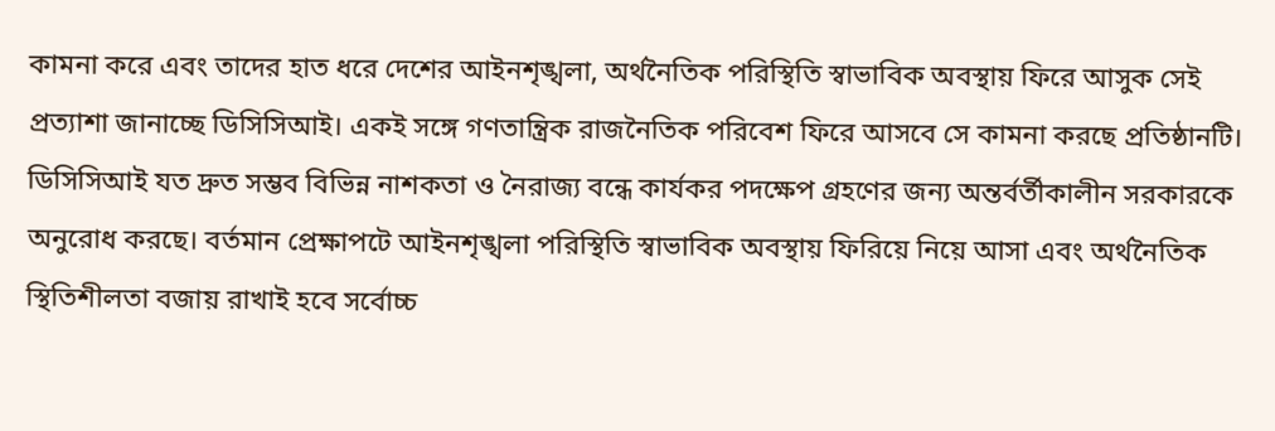কামনা করে এবং তাদের হাত ধরে দেশের আইনশৃঙ্খলা, অর্থনৈতিক পরিস্থিতি স্বাভাবিক অবস্থায় ফিরে আসুক সেই প্রত্যাশা জানাচ্ছে ডিসিসিআই। একই সঙ্গে গণতান্ত্রিক রাজনৈতিক পরিবেশ ফিরে আসবে সে কামনা করছে প্রতিষ্ঠানটি। ডিসিসিআই যত দ্রুত সম্ভব বিভিন্ন নাশকতা ও নৈরাজ্য বন্ধে কার্যকর পদক্ষেপ গ্রহণের জন্য অন্তর্বর্তীকালীন সরকারকে অনুরোধ করছে। বর্তমান প্রেক্ষাপটে আইনশৃঙ্খলা পরিস্থিতি স্বাভাবিক অবস্থায় ফিরিয়ে নিয়ে আসা এবং অর্থনৈতিক স্থিতিশীলতা বজায় রাখাই হবে সর্বোচ্চ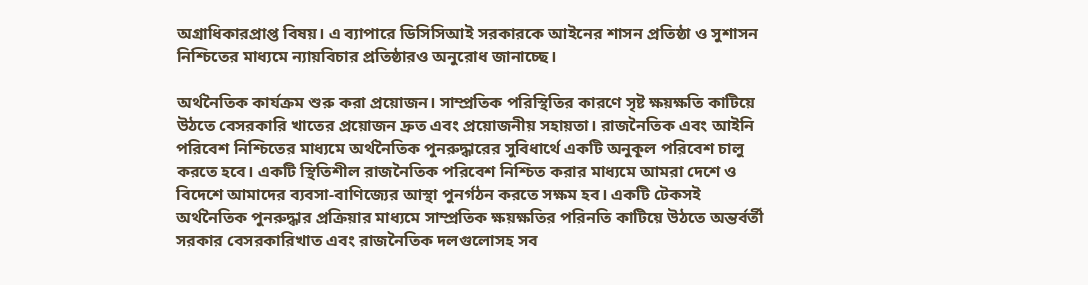অগ্রাধিকারপ্রাপ্ত বিষয়। এ ব্যাপারে ডিসিসিআই সরকারকে আইনের শাসন প্রতিষ্ঠা ও সুশাসন নিশ্চিতের মাধ্যমে ন্যায়বিচার প্রতিষ্ঠারও অনুরোধ জানাচ্ছে।

অর্থনৈতিক কার্যক্রম শুরু করা প্রয়োজন। সাম্প্রতিক পরিস্থিতির কারণে সৃষ্ট ক্ষয়ক্ষতি কাটিয়ে উঠতে বেসরকারি খাতের প্রয়োজন দ্রুত এবং প্রয়োজনীয় সহায়তা। রাজনৈতিক এবং আইনি পরিবেশ নিশ্চিতের মাধ্যমে অর্থনৈতিক পুনরুদ্ধারের সুবিধার্থে একটি অনুকূল পরিবেশ চালু করতে হবে। একটি স্থিতিশীল রাজনৈতিক পরিবেশ নিশ্চিত করার মাধ্যমে আমরা দেশে ও বিদেশে আমাদের ব্যবসা-বাণিজ্যের আস্থা পুনর্গঠন করতে সক্ষম হব। একটি টেকসই অর্থনৈতিক পুনরুদ্ধার প্রক্রিয়ার মাধ্যমে সাম্প্রতিক ক্ষয়ক্ষতির পরিনতি কাটিয়ে উঠতে অন্তর্বর্তী সরকার বেসরকারিখাত এবং রাজনৈতিক দলগুলোসহ সব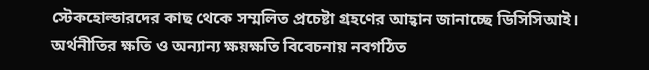স্টেকহোল্ডারদের কাছ থেকে সম্মলিত প্রচেষ্টা গ্রহণের আহ্বান জানাচ্ছে ডিসিসিআই। অর্থনীতির ক্ষতি ও অন্যান্য ক্ষয়ক্ষতি বিবেচনায় নবগঠিত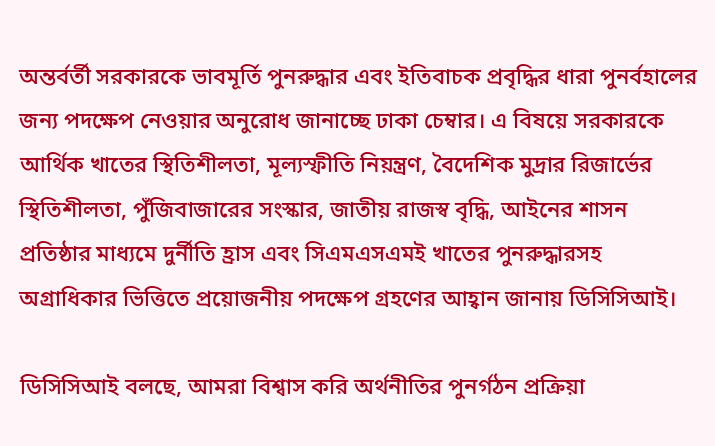অন্তর্বর্তী সরকারকে ভাবমূর্তি পুনরুদ্ধার এবং ইতিবাচক প্রবৃদ্ধির ধারা পুনর্বহালের জন্য পদক্ষেপ নেওয়ার অনুরোধ জানাচ্ছে ঢাকা চেম্বার। এ বিষয়ে সরকারকে আর্থিক খাতের স্থিতিশীলতা, মূল্যস্ফীতি নিয়ন্ত্রণ, বৈদেশিক মুদ্রার রিজার্ভের স্থিতিশীলতা, পুঁজিবাজারের সংস্কার, জাতীয় রাজস্ব বৃদ্ধি, আইনের শাসন প্রতিষ্ঠার মাধ্যমে দুর্নীতি হ্রাস এবং সিএমএসএমই খাতের পুনরুদ্ধারসহ অগ্রাধিকার ভিত্তিতে প্রয়োজনীয় পদক্ষেপ গ্রহণের আহ্বান জানায় ডিসিসিআই।

ডিসিসিআই বলছে, আমরা বিশ্বাস করি অর্থনীতির পুনর্গঠন প্রক্রিয়া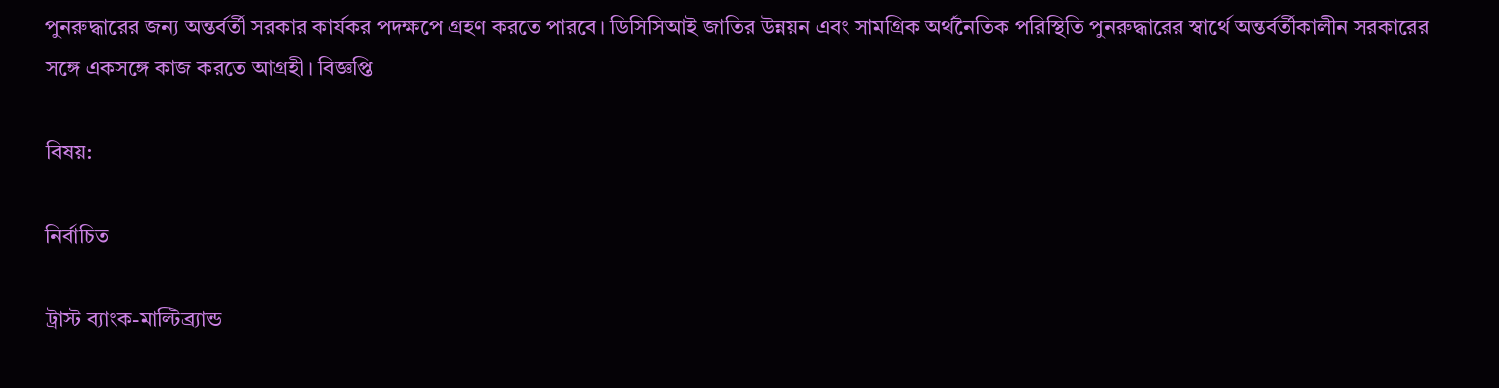পুনরুদ্ধারের জন্য অন্তর্বর্তী সরকার কার্যকর পদক্ষপে গ্রহণ করতে পারবে। ডিসিসিআই জাতির উন্নয়ন এবং সামগ্রিক অর্থনৈতিক পরিস্থিতি পুনরুদ্ধারের স্বার্থে অন্তর্বর্তীকালীন সরকারের সঙ্গে একসঙ্গে কাজ করতে আগ্রহী। বিজ্ঞপ্তি

বিষয়:

নির্বাচিত

ট্রাস্ট ব্যাংক-মাল্টিব্র্যান্ড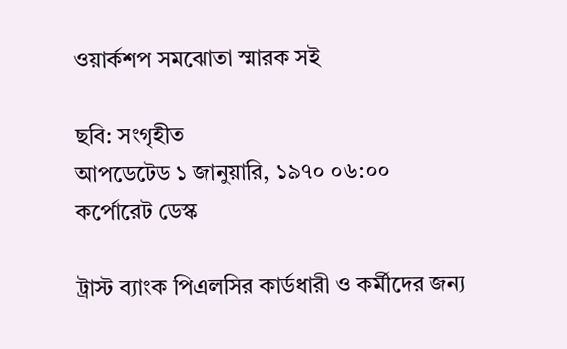ওয়ার্কশপ সমঝোতা স্মারক সই

ছবি: সংগৃহীত
আপডেটেড ১ জানুয়ারি, ১৯৭০ ০৬:০০
কর্পোরেট ডেস্ক

ট্রাস্ট ব্যাংক পিএলসির কার্ডধারী ও কর্মীদের জন্য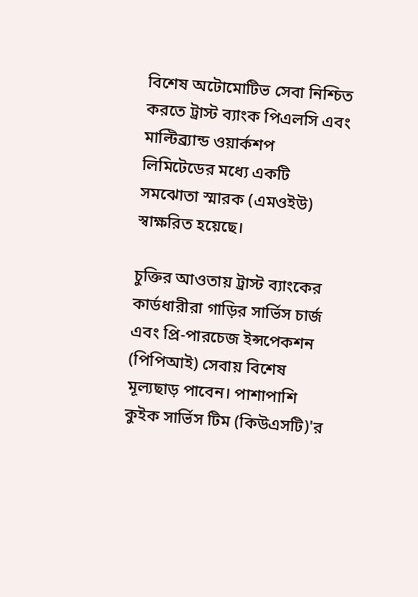বিশেষ অটোমোটিভ সেবা নিশ্চিত করতে ট্রাস্ট ব্যাংক পিএলসি এবং মাল্টিব্র্যান্ড ওয়ার্কশপ লিমিটেডের মধ্যে একটি সমঝোতা স্মারক (এমওইউ) স্বাক্ষরিত হয়েছে।

চুক্তির আওতায় ট্রাস্ট ব্যাংকের কার্ডধারীরা গাড়ির সার্ভিস চার্জ এবং প্রি-পারচেজ ইন্সপেকশন (পিপিআই) সেবায় বিশেষ মূল্যছাড় পাবেন। পাশাপাশি কুইক সার্ভিস টিম (কিউএসটি)'র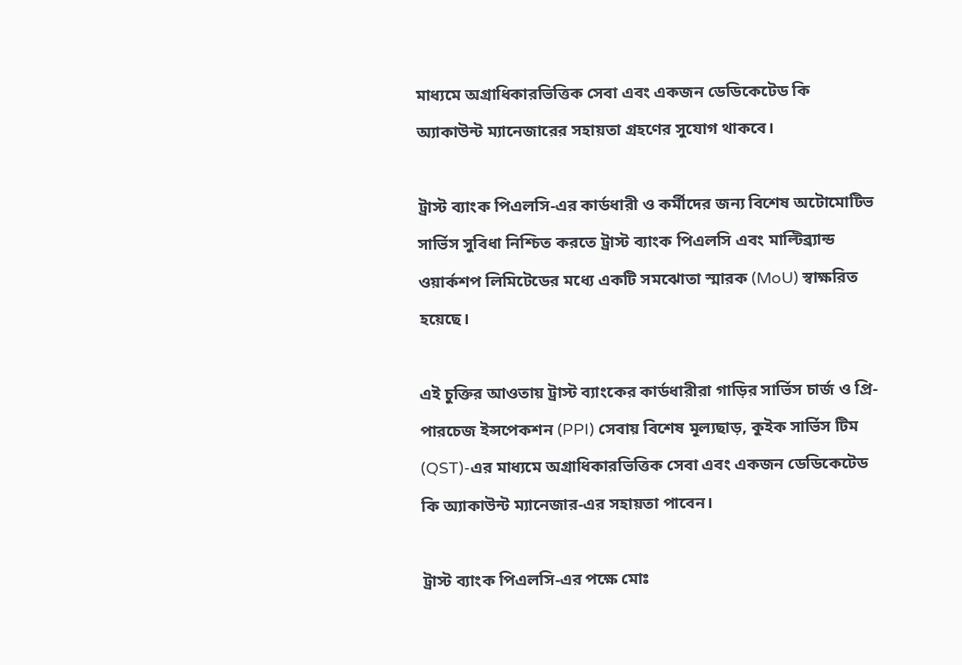মাধ্যমে অগ্রাধিকারভিত্তিক সেবা এবং একজন ডেডিকেটেড কি অ্যাকাউন্ট ম্যানেজারের সহায়তা গ্রহণের সুযোগ থাকবে।

ট্রাস্ট ব্যাংক পিএলসি-এর কার্ডধারী ও কর্মীদের জন্য বিশেষ অটোমোটিভ সার্ভিস সুবিধা নিশ্চিত করতে ট্রাস্ট ব্যাংক পিএলসি এবং মাল্টিব্র্যান্ড ওয়ার্কশপ লিমিটেডের মধ্যে একটি সমঝোতা স্মারক (MoU) স্বাক্ষরিত হয়েছে।

এই চুক্তির আওতায় ট্রাস্ট ব্যাংকের কার্ডধারীরা গাড়ির সার্ভিস চার্জ ও প্রি-পারচেজ ইন্সপেকশন (PPI) সেবায় বিশেষ মূল্যছাড়, কুইক সার্ভিস টিম (QST)-এর মাধ্যমে অগ্রাধিকারভিত্তিক সেবা এবং একজন ডেডিকেটেড কি অ্যাকাউন্ট ম্যানেজার-এর সহায়তা পাবেন।

ট্রাস্ট ব্যাংক পিএলসি-এর পক্ষে মোঃ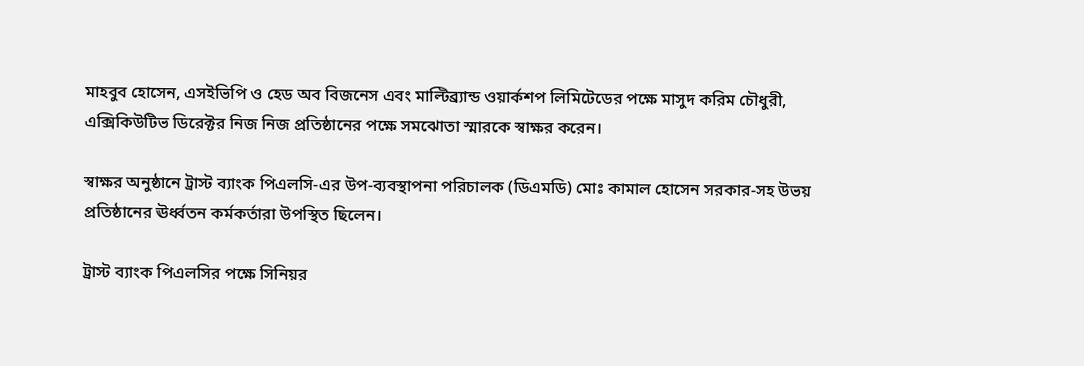মাহবুব হোসেন, এসইভিপি ও হেড অব বিজনেস এবং মাল্টিব্র্যান্ড ওয়ার্কশপ লিমিটেডের পক্ষে মাসুদ করিম চৌধুরী, এক্সিকিউটিভ ডিরেক্টর নিজ নিজ প্রতিষ্ঠানের পক্ষে সমঝোতা স্মারকে স্বাক্ষর করেন।

স্বাক্ষর অনুষ্ঠানে ট্রাস্ট ব্যাংক পিএলসি-এর উপ-ব্যবস্থাপনা পরিচালক (ডিএমডি) মোঃ কামাল হোসেন সরকার-সহ উভয় প্রতিষ্ঠানের ঊর্ধ্বতন কর্মকর্তারা উপস্থিত ছিলেন।

ট্রাস্ট ব্যাংক পিএলসির পক্ষে সিনিয়র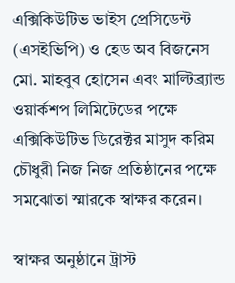এক্সিকিউটিভ ভাইস প্রেসিডেন্ট (এসইভিপি) ও হেড অব বিজনেস মো. মাহবুব হোসেন এবং মাল্টিব্র্যান্ড ওয়ার্কশপ লিমিটেডের পক্ষে এক্সিকিউটিভ ডিরেক্টর মাসুদ করিম চৌধুরী নিজ নিজ প্রতিষ্ঠানের পক্ষে সমঝোতা স্মারকে স্বাক্ষর করেন।

স্বাক্ষর অনুষ্ঠানে ট্রাস্ট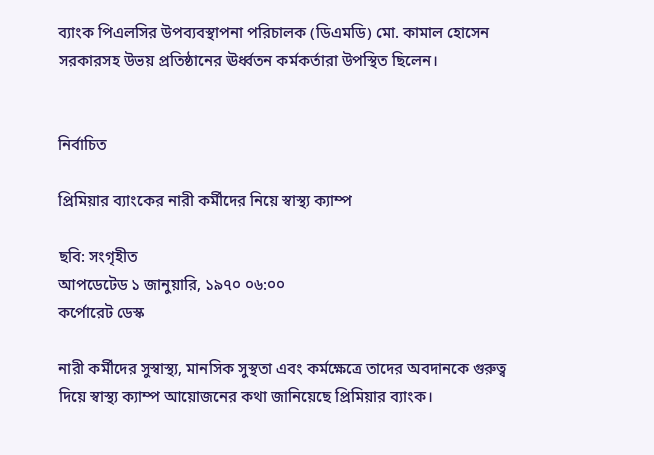ব্যাংক পিএলসির উপব্যবস্থাপনা পরিচালক (ডিএমডি) মো. কামাল হোসেন সরকারসহ উভয় প্রতিষ্ঠানের ঊর্ধ্বতন কর্মকর্তারা উপস্থিত ছিলেন।


নির্বাচিত

প্রিমিয়ার ব্যাংকের নারী কর্মীদের নিয়ে স্বাস্থ্য ক্যাম্প

ছবি: সংগৃহীত
আপডেটেড ১ জানুয়ারি, ১৯৭০ ০৬:০০
কর্পোরেট ডেস্ক

নারী কর্মীদের সুস্বাস্থ্য, মানসিক সুস্থতা এবং কর্মক্ষেত্রে তাদের অবদানকে গুরুত্ব দিয়ে স্বাস্থ্য ক্যাম্প আয়োজনের কথা জানিয়েছে প্রিমিয়ার ব্যাংক।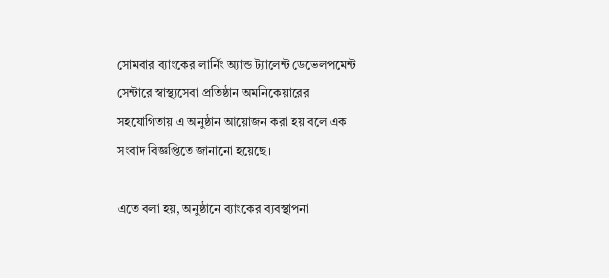সোমবার ব্যাংকের লার্নিং অ্যান্ড ট্যালেন্ট ডেভেলপমেন্ট সেন্টারে স্বাস্থ্যসেবা প্রতিষ্ঠান অমনিকেয়ারের সহযোগিতায় এ অনুষ্ঠান আয়োজন করা হয় বলে এক সংবাদ বিজ্ঞপ্তিতে জানানো হয়েছে।

এতে বলা হয়, অনুষ্ঠানে ব্যাংকের ব্যবস্থাপনা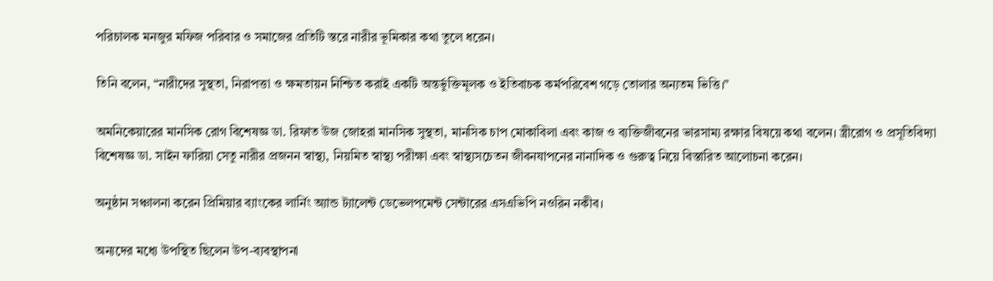পরিচালক মনজুর মফিজ পরিবার ও সমাজের প্রতিটি স্তরে নারীর ভূমিকার কথা তুলে ধরেন।

তিনি বলেন, “নারীদের সুস্থতা, নিরাপত্তা ও ক্ষমতায়ন নিশ্চিত করাই একটি অন্তর্ভুক্তিমূলক ও ইতিবাচক কর্মপরিবেশ গড়ে তোলার অন্যতম ভিত্তি।”

অমনিকেয়ারের মানসিক রোগ বিশেষজ্ঞ ডা. রিফাত উজ জোহরা মানসিক সুস্থতা, মানসিক চাপ মোকাবিলা এবং কাজ ও ব্যক্তিজীবনের ভারসাম্য রক্ষার বিষয়ে কথা বলেন। স্ত্রীরোগ ও প্রসূতিবিদ্যা বিশেষজ্ঞ ডা. সাইন ফারিয়া সেতু নারীর প্রজনন স্বাস্থ্য, নিয়মিত স্বাস্থ্য পরীক্ষা এবং স্বাস্থ্যসচেতন জীবনযাপনের নানাদিক ও গুরুত্ব নিয়ে বিস্তারিত আলোচনা করেন।

অনুষ্ঠান সঞ্চালনা করেন প্রিমিয়ার ব্যাংকের লার্নিং অ্যান্ড ট্যালেন্ট ডেভেলপমেন্ট সেন্টারের এসএভিপি নওরিন নকীব।

অন্যদের মধ্যে উপস্থিত ছিলেন উপ-ব্যবস্থাপনা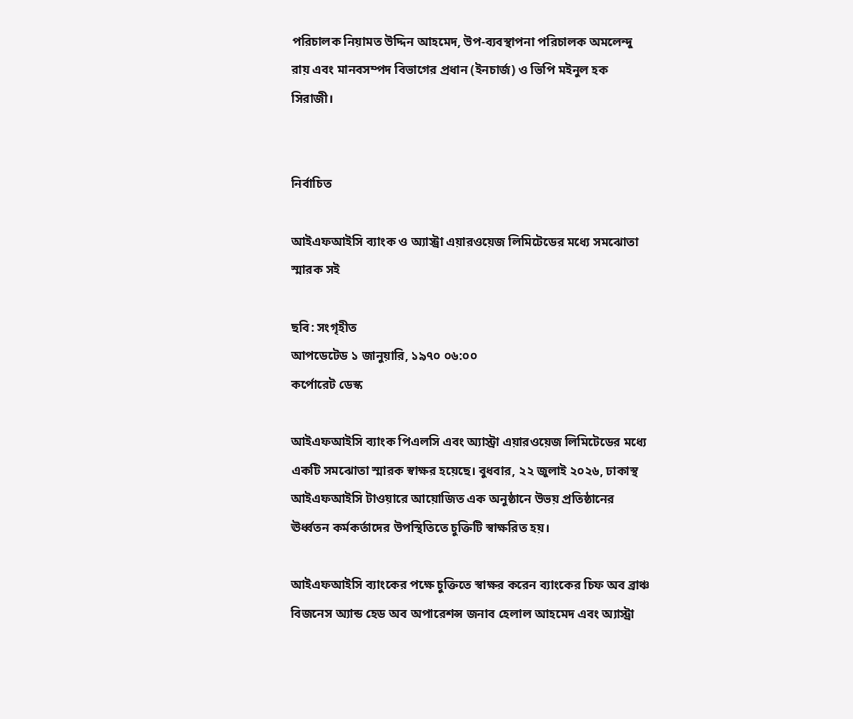পরিচালক নিয়ামত উদ্দিন আহমেদ, উপ-ব্যবস্থাপনা পরিচালক অমলেন্দু রায় এবং মানবসম্পদ বিভাগের প্রধান (ইনচার্জ) ও ভিপি মইনুল হক সিরাজী।


নির্বাচিত

আইএফআইসি ব্যাংক ও অ্যাস্ট্রা এয়ারওয়েজ লিমিটেডের মধ্যে সমঝোতা স্মারক সই

ছবি: সংগৃহীত
আপডেটেড ১ জানুয়ারি, ১৯৭০ ০৬:০০
কর্পোরেট ডেস্ক

আইএফআইসি ব্যাংক পিএলসি এবং অ্যাস্ট্রা এয়ারওয়েজ লিমিটেডের মধ্যে একটি সমঝোতা স্মারক স্বাক্ষর হয়েছে। বুধবার, ২২ জুলাই ২০২৬, ঢাকাস্থ আইএফআইসি টাওয়ারে আয়োজিত এক অনুষ্ঠানে উভয় প্রতিষ্ঠানের ঊর্ধ্বতন কর্মকর্তাদের উপস্থিতিতে চুক্তিটি স্বাক্ষরিত হয়।

আইএফআইসি ব্যাংকের পক্ষে চুক্তিতে স্বাক্ষর করেন ব্যাংকের চিফ অব ব্রাঞ্চ বিজনেস অ্যান্ড হেড অব অপারেশন্স জনাব হেলাল আহমেদ এবং অ্যাস্ট্রা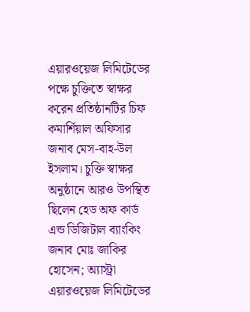এয়ারওয়েজ লিমিটেডের পক্ষে চুক্তিতে স্বাক্ষর করেন প্রতিষ্ঠানটির চিফ কমার্শিয়াল অফিসার জনাব মেস-বাহ-উল ইসলাম। চুক্তি স্বাক্ষর অনুষ্ঠানে আরও উপস্থিত ছিলেন হেড অফ কার্ড এন্ড ডিজিটাল ব্যাংকিং জনাব মোঃ জাকির হোসেন; অ্যাস্ট্রা এয়ারওয়েজ লিমিটেডের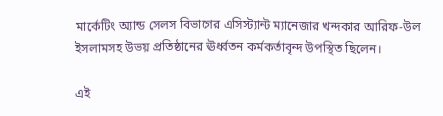মার্কেটিং অ্যান্ড সেলস বিভাগের এসিস্ট্যান্ট ম্যানেজার খন্দকার আরিফ-উল ইসলামসহ উভয় প্রতিষ্ঠানের ঊর্ধ্বতন কর্মকর্তাবৃন্দ উপস্থিত ছিলেন।

এই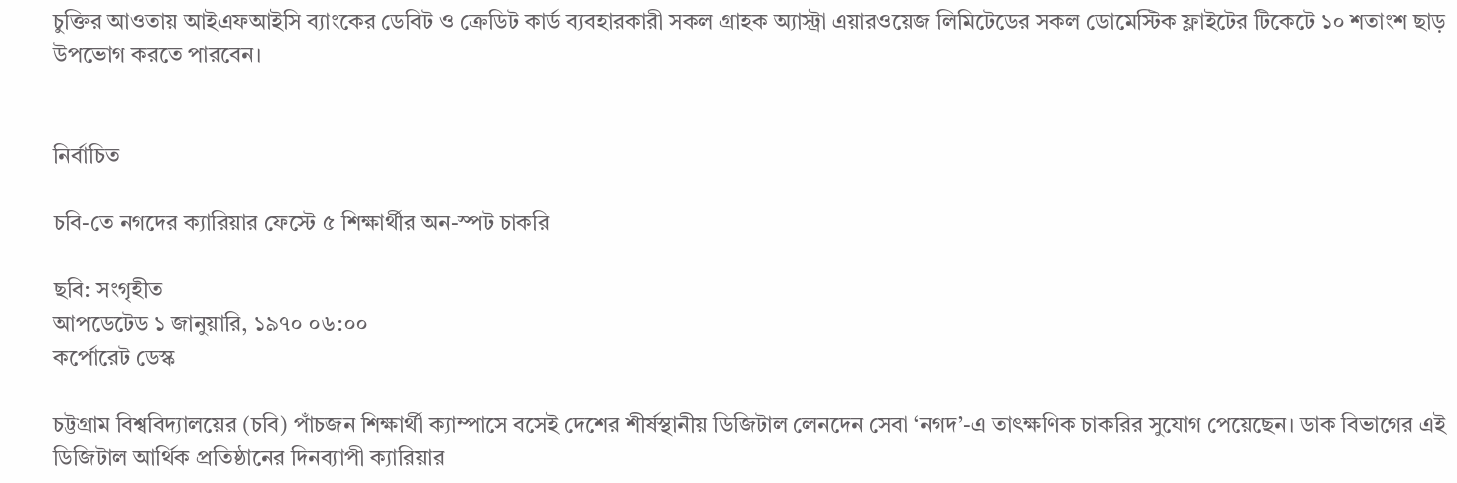চুক্তির আওতায় আইএফআইসি ব্যাংকের ডেবিট ও ক্রেডিট কার্ড ব্যবহারকারী সকল গ্রাহক অ্যাস্ট্রা এয়ারওয়েজ লিমিটেডের সকল ডোমেস্টিক ফ্লাইটের টিকেটে ১০ শতাংশ ছাড় উপভোগ করতে পারবেন।


নির্বাচিত

চবি-তে নগদের ক্যারিয়ার ফেস্টে ৫ শিক্ষার্থীর অন-স্পট চাকরি

ছবি: সংগৃহীত
আপডেটেড ১ জানুয়ারি, ১৯৭০ ০৬:০০
কর্পোরেট ডেস্ক

চট্টগ্রাম বিশ্ববিদ্যালয়ের (চবি) পাঁচজন শিক্ষার্থী ক্যাম্পাসে বসেই দেশের শীর্ষস্থানীয় ডিজিটাল লেনদেন সেবা ‘নগদ’-এ তাৎক্ষণিক চাকরির সুযোগ পেয়েছেন। ডাক বিভাগের এই ডিজিটাল আর্থিক প্রতিষ্ঠানের দিনব্যাপী ক্যারিয়ার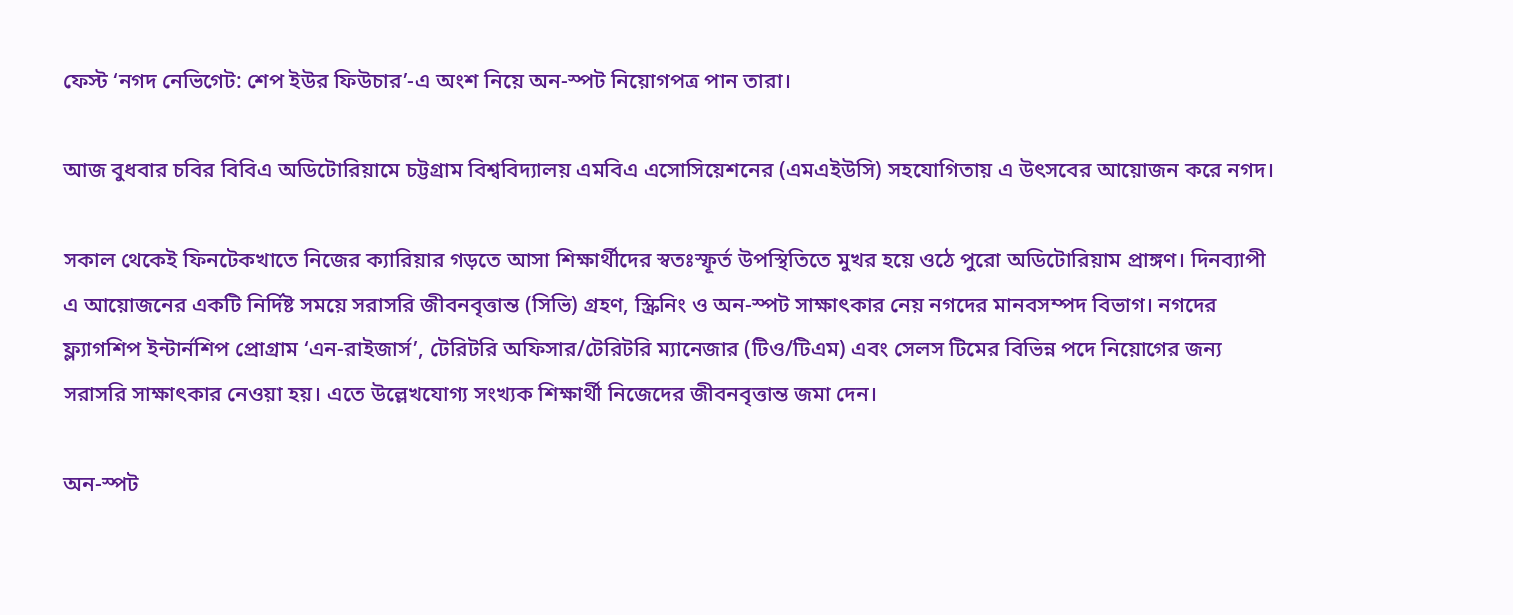ফেস্ট ‘নগদ নেভিগেট: শেপ ইউর ফিউচার’-এ অংশ নিয়ে অন-স্পট নিয়োগপত্র পান তারা।

আজ বুধবার চবির বিবিএ অডিটোরিয়ামে চট্টগ্রাম বিশ্ববিদ্যালয় এমবিএ এসোসিয়েশনের (এমএইউসি) সহযোগিতায় এ উৎসবের আয়োজন করে নগদ।

সকাল থেকেই ফিনটেকখাতে নিজের ক্যারিয়ার গড়তে আসা শিক্ষার্থীদের স্বতঃস্ফূর্ত উপস্থিতিতে মুখর হয়ে ওঠে পুরো অডিটোরিয়াম প্রাঙ্গণ। দিনব্যাপী এ আয়োজনের একটি নির্দিষ্ট সময়ে সরাসরি জীবনবৃত্তান্ত (সিভি) গ্রহণ, স্ক্রিনিং ও অন-স্পট সাক্ষাৎকার নেয় নগদের মানবসম্পদ বিভাগ। নগদের ফ্ল্যাগশিপ ইন্টার্নশিপ প্রোগ্রাম ‘এন-রাইজার্স’, টেরিটরি অফিসার/টেরিটরি ম্যানেজার (টিও/টিএম) এবং সেলস টিমের বিভিন্ন পদে নিয়োগের জন্য সরাসরি সাক্ষাৎকার নেওয়া হয়। এতে উল্লেখযোগ্য সংখ্যক শিক্ষার্থী নিজেদের জীবনবৃত্তান্ত জমা দেন।

অন-স্পট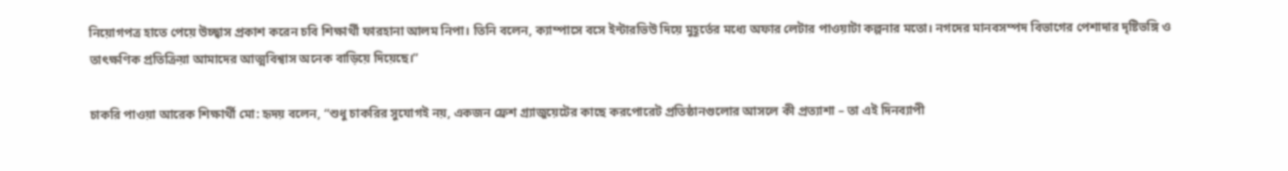নিয়োগপত্র হাতে পেয়ে উচ্ছ্বাস প্রকাশ করেন চবি শিক্ষার্থী ফারহানা আলম নিপা। তিনি বলেন, ক্যাম্পাসে বসে ইন্টারভিউ দিয়ে মুহূর্তের মধ্যে অফার লেটার পাওয়াটা কল্পনার মতো। নগদের মানবসম্পদ বিভাগের পেশাদার দৃষ্টিভঙ্গি ও তাৎক্ষণিক প্রতিক্রিয়া আমাদের আত্মবিশ্বাস অনেক বাড়িয়ে দিয়েছে।”

চাকরি পাওয়া আরেক শিক্ষার্থী মো: হৃদয় বলেন, “শুধু চাকরির সুযোগই নয়, একজন ফ্রেশ গ্র্যাজুয়েটের কাছে করপোরেট প্রতিষ্ঠানগুলোর আসলে কী প্রত্যাশা – তা এই দিনব্যাপী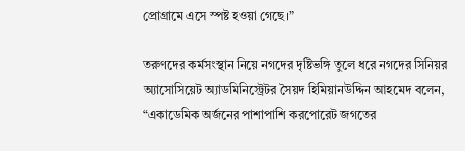প্রোগ্রামে এসে স্পষ্ট হওয়া গেছে।”

তরুণদের কর্মসংস্থান নিয়ে নগদের দৃষ্টিভঙ্গি তুলে ধরে নগদের সিনিয়র অ্যাসোসিয়েট অ্যাডমিনিস্ট্রেটর সৈয়দ হিমিয়ানউদ্দিন আহমেদ বলেন, “একাডেমিক অর্জনের পাশাপাশি করপোরেট জগতের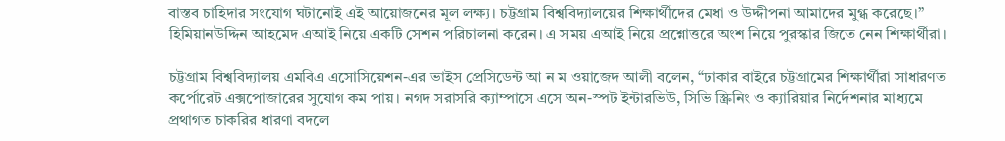বাস্তব চাহিদার সংযোগ ঘটানোই এই আয়োজনের মূল লক্ষ্য। চট্টগ্রাম বিশ্ববিদ্যালয়ের শিক্ষার্থীদের মেধা ও উদ্দীপনা আমাদের মুগ্ধ করেছে।” হিমিয়ানউদ্দিন আহমেদ এআই নিয়ে একটি সেশন পরিচালনা করেন। এ সময় এআই নিয়ে প্রশ্নোত্তরে অংশ নিয়ে পুরস্কার জিতে নেন শিক্ষার্থীরা।

চট্টগ্রাম বিশ্ববিদ্যালয় এমবিএ এসোসিয়েশন-এর ভাইস প্রেসিডেন্ট আ ন ম ওয়াজেদ আলী বলেন, “ঢাকার বাইরে চট্টগ্রামের শিক্ষার্থীরা সাধারণত কর্পোরেট এক্সপোজারের সুযোগ কম পায়। নগদ সরাসরি ক্যাম্পাসে এসে অন-স্পট ইন্টারভিউ, সিভি স্ক্রিনিং ও ক্যারিয়ার নির্দেশনার মাধ্যমে প্রথাগত চাকরির ধারণা বদলে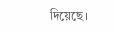দিয়েছে।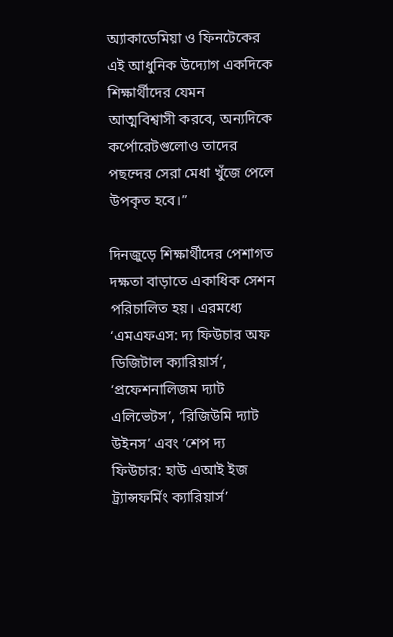অ্যাকাডেমিয়া ও ফিনটেকের এই আধুনিক উদ্যোগ একদিকে শিক্ষার্থীদের যেমন আত্মবিশ্বাসী করবে, অন্যদিকে কর্পোরেটগুলোও তাদের পছন্দের সেরা মেধা খুঁজে পেলে উপকৃত হবে।”

দিনজুড়ে শিক্ষার্থীদের পেশাগত দক্ষতা বাড়াতে একাধিক সেশন পরিচালিত হয়। এরমধ্যে ‘এমএফএস: দ্য ফিউচার অফ ডিজিটাল ক্যারিয়ার্স’, ‘প্রফেশনালিজম দ্যাট এলিভেটস’, ‘রিজিউমি দ্যাট উইনস’ এবং ‘শেপ দ্য ফিউচার: হাউ এআই ইজ ট্র্যান্সফর্মিং ক্যারিয়ার্স’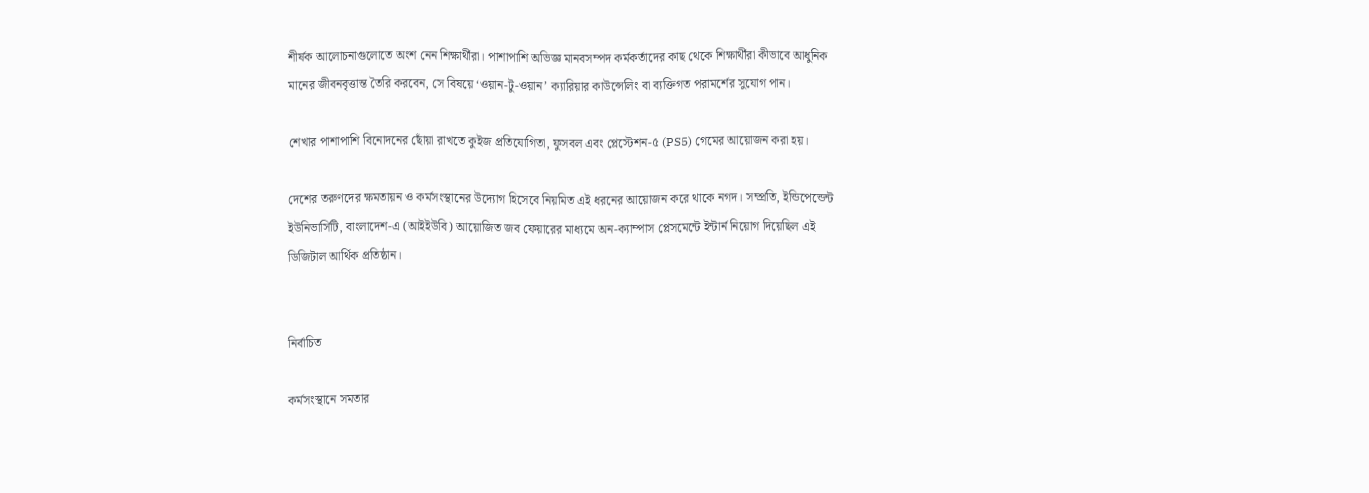শীর্ষক আলোচনাগুলোতে অংশ নেন শিক্ষার্থীরা। পাশাপাশি অভিজ্ঞ মানবসম্পদ কর্মকর্তাদের কাছ থেকে শিক্ষার্থীরা কীভাবে আধুনিক মানের জীবনবৃত্তান্ত তৈরি করবেন, সে বিষয়ে ‘ওয়ান-টু-ওয়ান’ ক্যারিয়ার কাউন্সেলিং বা ব্যক্তিগত পরামর্শের সুযোগ পান।

শেখার পাশাপাশি বিনোদনের ছোঁয়া রাখতে কুইজ প্রতিযোগিতা, ফুসবল এবং প্লেস্টেশন-৫ (PS5) গেমের আয়োজন করা হয়।

দেশের তরুণদের ক্ষমতায়ন ও কর্মসংস্থানের উদ্যোগ হিসেবে নিয়মিত এই ধরনের আয়োজন করে থাকে নগদ। সম্প্রতি, ইন্ডিপেন্ডেন্ট ইউনিভার্সিটি, বাংলাদেশ-এ (আইইউবি) আয়োজিত জব ফেয়ারের মাধ্যমে অন-ক্যাম্পাস প্লেসমেন্টে ইন্টার্ন নিয়োগ দিয়েছিল এই ডিজিটাল আর্থিক প্রতিষ্ঠান।


নির্বাচিত

কর্মসংস্থানে সমতার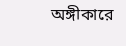অঙ্গীকারে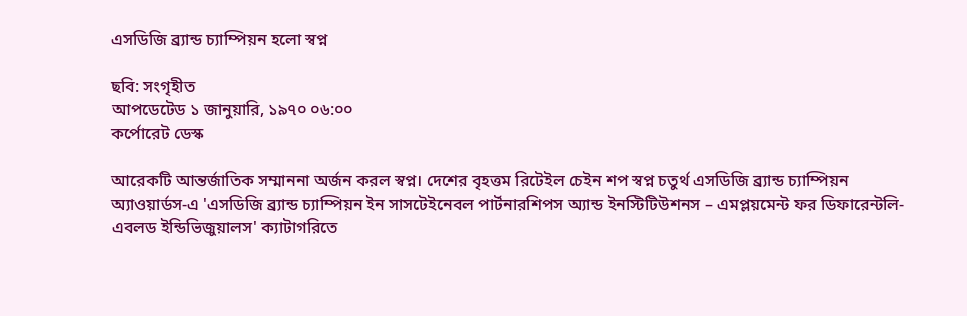এসডিজি ব্র্যান্ড চ্যাম্পিয়ন হলো স্বপ্ন

ছবি: সংগৃহীত
আপডেটেড ১ জানুয়ারি, ১৯৭০ ০৬:০০
কর্পোরেট ডেস্ক

আরেকটি আন্তর্জাতিক সম্মাননা অর্জন করল স্বপ্ন। দেশের বৃহত্তম রিটেইল চেইন শপ স্বপ্ন চতুর্থ এসডিজি ব্র্যান্ড চ্যাম্পিয়ন অ্যাওয়ার্ডস-এ 'এসডিজি ব্র্যান্ড চ্যাম্পিয়ন ইন সাসটেইনেবল পার্টনারশিপস অ্যান্ড ইনস্টিটিউশনস – এমপ্লয়মেন্ট ফর ডিফারেন্টলি-এবলড ইন্ডিভিজুয়ালস' ক্যাটাগরিতে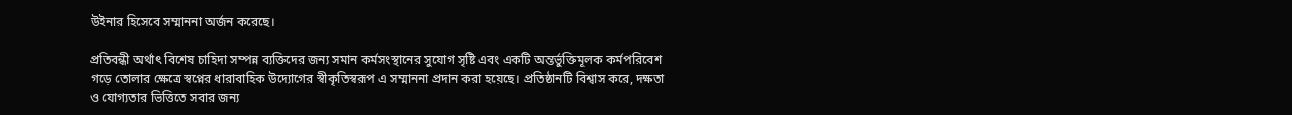উইনার হিসেবে সম্মাননা অর্জন করেছে।

প্রতিবন্ধী অর্থাৎ বিশেষ চাহিদা সম্পন্ন ব্যক্তিদের জন্য সমান কর্মসংস্থানের সুযোগ সৃষ্টি এবং একটি অন্তর্ভুক্তিমূলক কর্মপরিবেশ গড়ে তোলার ক্ষেত্রে স্বপ্নের ধারাবাহিক উদ্যোগের স্বীকৃতিস্বরূপ এ সম্মাননা প্রদান করা হয়েছে। প্রতিষ্ঠানটি বিশ্বাস করে, দক্ষতা ও যোগ্যতার ভিত্তিতে সবার জন্য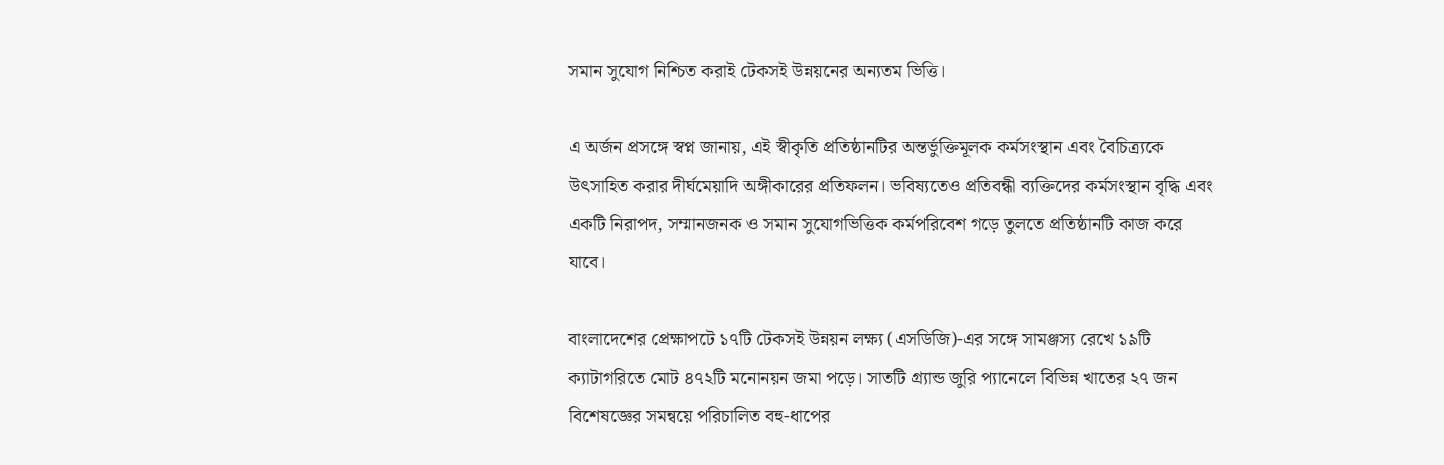সমান সুযোগ নিশ্চিত করাই টেকসই উন্নয়নের অন্যতম ভিত্তি।

এ অর্জন প্রসঙ্গে স্বপ্ন জানায়, এই স্বীকৃতি প্রতিষ্ঠানটির অন্তর্ভুক্তিমূলক কর্মসংস্থান এবং বৈচিত্র্যকে উৎসাহিত করার দীর্ঘমেয়াদি অঙ্গীকারের প্রতিফলন। ভবিষ্যতেও প্রতিবন্ধী ব্যক্তিদের কর্মসংস্থান বৃদ্ধি এবং একটি নিরাপদ, সম্মানজনক ও সমান সুযোগভিত্তিক কর্মপরিবেশ গড়ে তুলতে প্রতিষ্ঠানটি কাজ করে যাবে।

বাংলাদেশের প্রেক্ষাপটে ১৭টি টেকসই উন্নয়ন লক্ষ্য (এসডিজি)-এর সঙ্গে সামঞ্জস্য রেখে ১৯টি ক্যাটাগরিতে মোট ৪৭২টি মনোনয়ন জমা পড়ে। সাতটি গ্র্যান্ড জুরি প্যানেলে বিভিন্ন খাতের ২৭ জন বিশেষজ্ঞের সমন্বয়ে পরিচালিত বহু-ধাপের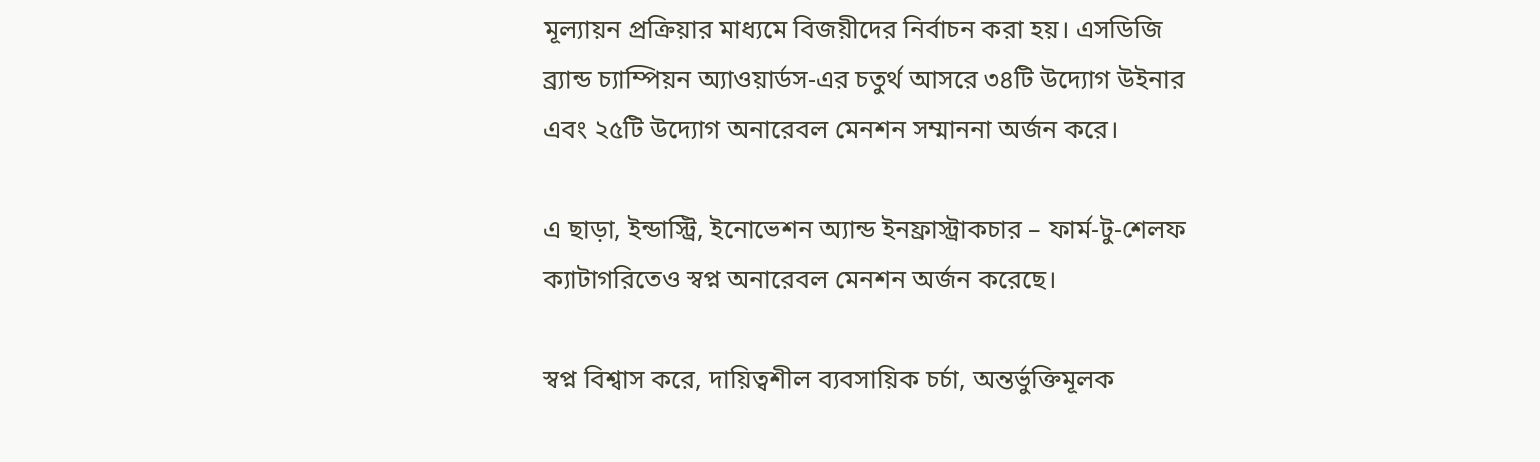মূল্যায়ন প্রক্রিয়ার মাধ্যমে বিজয়ীদের নির্বাচন করা হয়। এসডিজি ব্র্যান্ড চ্যাম্পিয়ন অ্যাওয়ার্ডস-এর চতুর্থ আসরে ৩৪টি উদ্যোগ উইনার এবং ২৫টি উদ্যোগ অনারেবল মেনশন সম্মাননা অর্জন করে।

এ ছাড়া, ইন্ডাস্ট্রি, ইনোভেশন অ্যান্ড ইনফ্রাস্ট্রাকচার – ফার্ম-টু-শেলফ ক্যাটাগরিতেও স্বপ্ন অনারেবল মেনশন অর্জন করেছে।

স্বপ্ন বিশ্বাস করে, দায়িত্বশীল ব্যবসায়িক চর্চা, অন্তর্ভুক্তিমূলক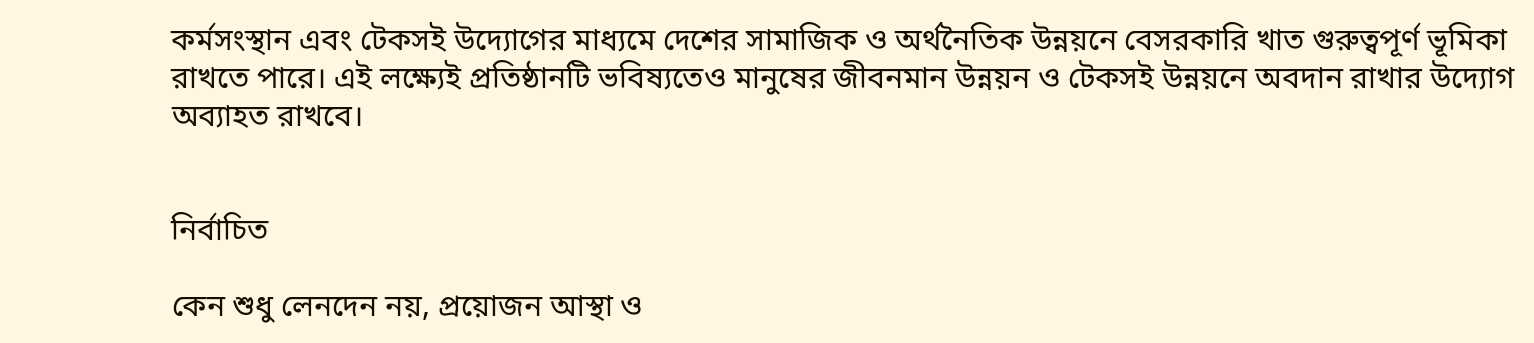কর্মসংস্থান এবং টেকসই উদ্যোগের মাধ্যমে দেশের সামাজিক ও অর্থনৈতিক উন্নয়নে বেসরকারি খাত গুরুত্বপূর্ণ ভূমিকা রাখতে পারে। এই লক্ষ্যেই প্রতিষ্ঠানটি ভবিষ্যতেও মানুষের জীবনমান উন্নয়ন ও টেকসই উন্নয়নে অবদান রাখার উদ্যোগ অব্যাহত রাখবে।


নির্বাচিত

কেন শুধু লেনদেন নয়, প্রয়োজন আস্থা ও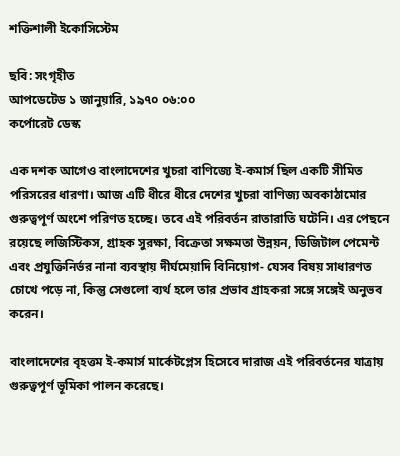শক্তিশালী ইকোসিস্টেম

ছবি: সংগৃহীত
আপডেটেড ১ জানুয়ারি, ১৯৭০ ০৬:০০
কর্পোরেট ডেস্ক

এক দশক আগেও বাংলাদেশের খুচরা বাণিজ্যে ই-কমার্স ছিল একটি সীমিত পরিসরের ধারণা। আজ এটি ধীরে ধীরে দেশের খুচরা বাণিজ্য অবকাঠামোর গুরুত্বপূর্ণ অংশে পরিণত হচ্ছে। তবে এই পরিবর্তন রাতারাতি ঘটেনি। এর পেছনে রয়েছে লজিস্টিকস, গ্রাহক সুরক্ষা, বিক্রেতা সক্ষমতা উন্নয়ন, ডিজিটাল পেমেন্ট এবং প্রযুক্তিনির্ভর নানা ব্যবস্থায় দীর্ঘমেয়াদি বিনিয়োগ- যেসব বিষয় সাধারণত চোখে পড়ে না, কিন্তু সেগুলো ব্যর্থ হলে তার প্রভাব গ্রাহকরা সঙ্গে সঙ্গেই অনুভব করেন।

বাংলাদেশের বৃহত্তম ই-কমার্স মার্কেটপ্লেস হিসেবে দারাজ এই পরিবর্তনের যাত্রায় গুরুত্বপূর্ণ ভূমিকা পালন করেছে।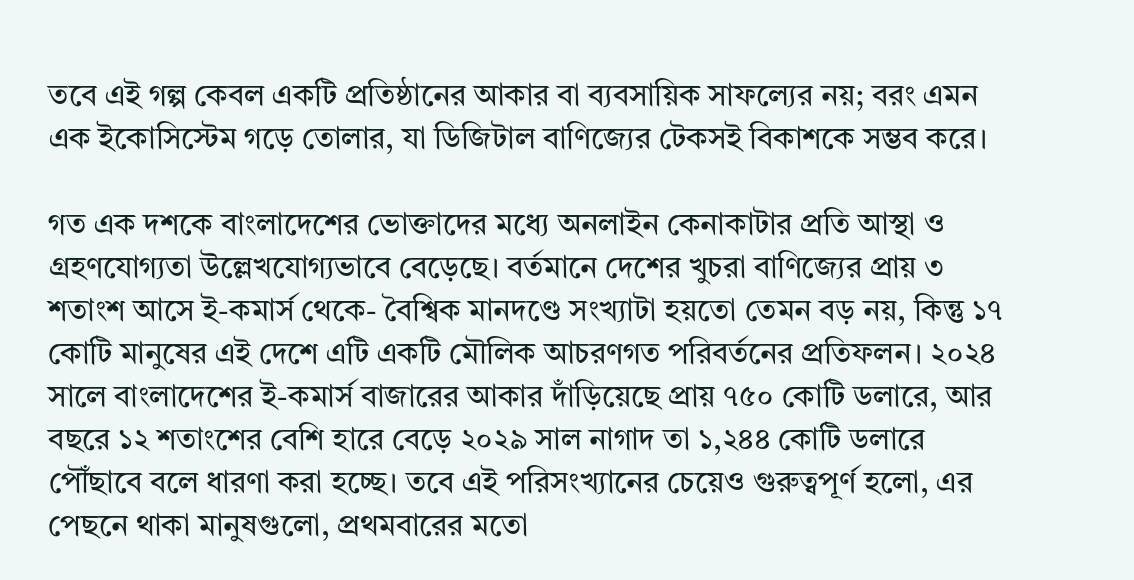তবে এই গল্প কেবল একটি প্রতিষ্ঠানের আকার বা ব্যবসায়িক সাফল্যের নয়; বরং এমন এক ইকোসিস্টেম গড়ে তোলার, যা ডিজিটাল বাণিজ্যের টেকসই বিকাশকে সম্ভব করে।

গত এক দশকে বাংলাদেশের ভোক্তাদের মধ্যে অনলাইন কেনাকাটার প্রতি আস্থা ও গ্রহণযোগ্যতা উল্লেখযোগ্যভাবে বেড়েছে। বর্তমানে দেশের খুচরা বাণিজ্যের প্রায় ৩ শতাংশ আসে ই-কমার্স থেকে- বৈশ্বিক মানদণ্ডে সংখ্যাটা হয়তো তেমন বড় নয়, কিন্তু ১৭ কোটি মানুষের এই দেশে এটি একটি মৌলিক আচরণগত পরিবর্তনের প্রতিফলন। ২০২৪ সালে বাংলাদেশের ই-কমার্স বাজারের আকার দাঁড়িয়েছে প্রায় ৭৫০ কোটি ডলারে, আর বছরে ১২ শতাংশের বেশি হারে বেড়ে ২০২৯ সাল নাগাদ তা ১,২৪৪ কোটি ডলারে পৌঁছাবে বলে ধারণা করা হচ্ছে। তবে এই পরিসংখ্যানের চেয়েও গুরুত্বপূর্ণ হলো, এর পেছনে থাকা মানুষগুলো, প্রথমবারের মতো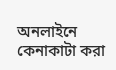অনলাইনে কেনাকাটা করা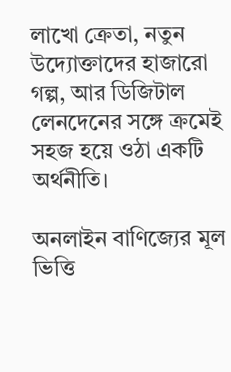লাখো ক্রেতা, নতুন উদ্যোক্তাদের হাজারো গল্প, আর ডিজিটাল লেনদেনের সঙ্গে ক্রমেই সহজ হয়ে ওঠা একটি অর্থনীতি।

অনলাইন বাণিজ্যের মূল ভিত্তি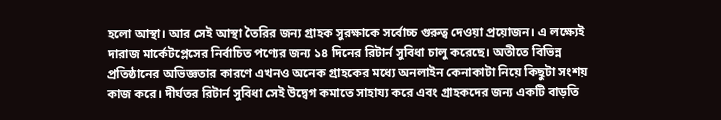হলো আস্থা। আর সেই আস্থা তৈরির জন্য গ্রাহক সুরক্ষাকে সর্বোচ্চ গুরুত্ব দেওয়া প্রয়োজন। এ লক্ষ্যেই দারাজ মার্কেটপ্লেসের নির্বাচিত পণ্যের জন্য ১৪ দিনের রিটার্ন সুবিধা চালু করেছে। অতীতে বিভিন্ন প্রতিষ্ঠানের অভিজ্ঞতার কারণে এখনও অনেক গ্রাহকের মধ্যে অনলাইন কেনাকাটা নিয়ে কিছুটা সংশয় কাজ করে। দীর্ঘতর রিটার্ন সুবিধা সেই উদ্বেগ কমাতে সাহায্য করে এবং গ্রাহকদের জন্য একটি বাড়তি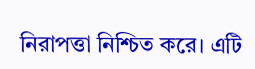নিরাপত্তা নিশ্চিত করে। এটি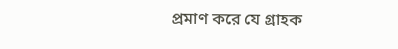প্রমাণ করে যে গ্রাহক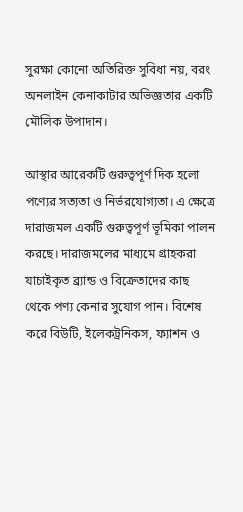সুরক্ষা কোনো অতিরিক্ত সুবিধা নয়, বরং অনলাইন কেনাকাটার অভিজ্ঞতার একটি মৌলিক উপাদান।

আস্থার আরেকটি গুরুত্বপূর্ণ দিক হলো পণ্যের সত্যতা ও নির্ভরযোগ্যতা। এ ক্ষেত্রে দারাজমল একটি গুরুত্বপূর্ণ ভূমিকা পালন করছে। দারাজমলের মাধ্যমে গ্রাহকরা যাচাইকৃত ব্র্যান্ড ও বিক্রেতাদের কাছ থেকে পণ্য কেনার সুযোগ পান। বিশেষ করে বিউটি, ইলেকট্রনিকস, ফ্যাশন ও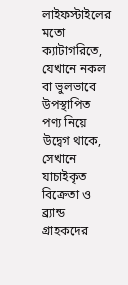লাইফস্টাইলের মতো ক্যাটাগরিতে, যেখানে নকল বা ভুলভাবে উপস্থাপিত পণ্য নিয়ে উদ্বেগ থাকে, সেখানে যাচাইকৃত বিক্রেতা ও ব্র্যান্ড গ্রাহকদের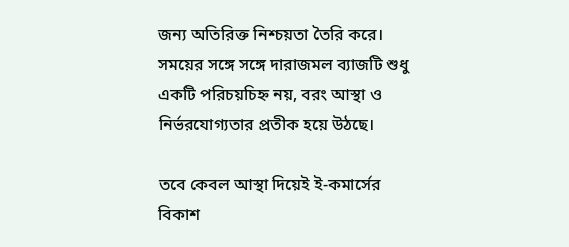জন্য অতিরিক্ত নিশ্চয়তা তৈরি করে। সময়ের সঙ্গে সঙ্গে দারাজমল ব্যাজটি শুধু একটি পরিচয়চিহ্ন নয়, বরং আস্থা ও নির্ভরযোগ্যতার প্রতীক হয়ে উঠছে।

তবে কেবল আস্থা দিয়েই ই-কমার্সের বিকাশ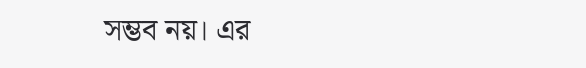সম্ভব নয়। এর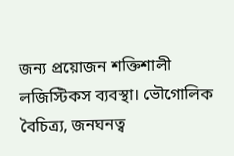জন্য প্রয়োজন শক্তিশালী লজিস্টিকস ব্যবস্থা। ভৌগোলিক বৈচিত্র্য, জনঘনত্ব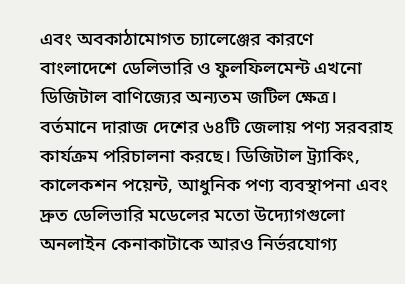এবং অবকাঠামোগত চ্যালেঞ্জের কারণে বাংলাদেশে ডেলিভারি ও ফুলফিলমেন্ট এখনো ডিজিটাল বাণিজ্যের অন্যতম জটিল ক্ষেত্র। বর্তমানে দারাজ দেশের ৬৪টি জেলায় পণ্য সরবরাহ কার্যক্রম পরিচালনা করছে। ডিজিটাল ট্র্যাকিং, কালেকশন পয়েন্ট, আধুনিক পণ্য ব্যবস্থাপনা এবং দ্রুত ডেলিভারি মডেলের মতো উদ্যোগগুলো অনলাইন কেনাকাটাকে আরও নির্ভরযোগ্য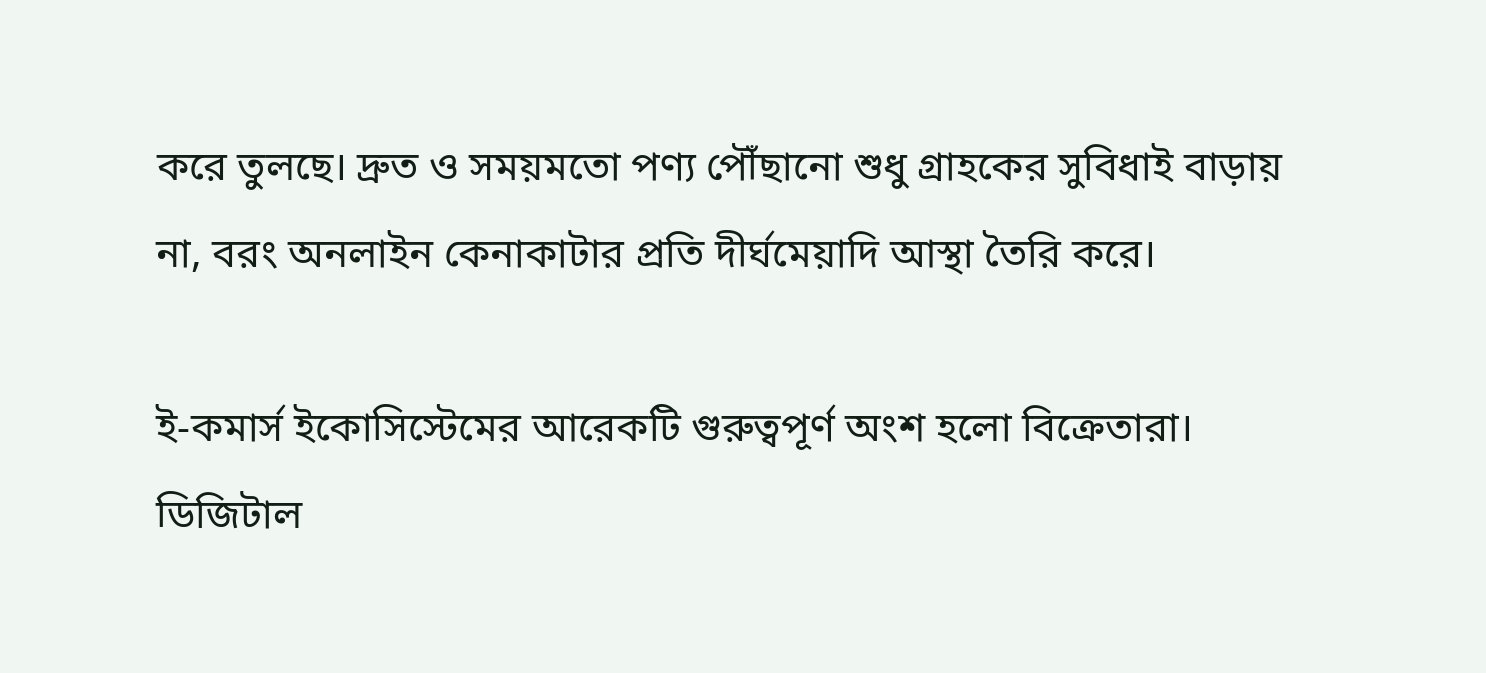করে তুলছে। দ্রুত ও সময়মতো পণ্য পৌঁছানো শুধু গ্রাহকের সুবিধাই বাড়ায় না, বরং অনলাইন কেনাকাটার প্রতি দীর্ঘমেয়াদি আস্থা তৈরি করে।

ই-কমার্স ইকোসিস্টেমের আরেকটি গুরুত্বপূর্ণ অংশ হলো বিক্রেতারা। ডিজিটাল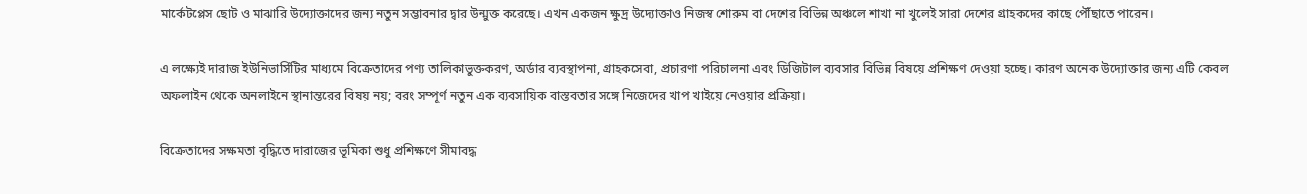মার্কেটপ্লেস ছোট ও মাঝারি উদ্যোক্তাদের জন্য নতুন সম্ভাবনার দ্বার উন্মুক্ত করেছে। এখন একজন ক্ষুদ্র উদ্যোক্তাও নিজস্ব শোরুম বা দেশের বিভিন্ন অঞ্চলে শাখা না খুলেই সারা দেশের গ্রাহকদের কাছে পৌঁছাতে পারেন।

এ লক্ষ্যেই দারাজ ইউনিভার্সিটির মাধ্যমে বিক্রেতাদের পণ্য তালিকাভুক্তকরণ, অর্ডার ব্যবস্থাপনা, গ্রাহকসেবা, প্রচারণা পরিচালনা এবং ডিজিটাল ব্যবসার বিভিন্ন বিষয়ে প্রশিক্ষণ দেওয়া হচ্ছে। কারণ অনেক উদ্যোক্তার জন্য এটি কেবল অফলাইন থেকে অনলাইনে স্থানান্তরের বিষয় নয়; বরং সম্পূর্ণ নতুন এক ব্যবসায়িক বাস্তবতার সঙ্গে নিজেদের খাপ খাইয়ে নেওয়ার প্রক্রিয়া।

বিক্রেতাদের সক্ষমতা বৃদ্ধিতে দারাজের ভূমিকা শুধু প্রশিক্ষণে সীমাবদ্ধ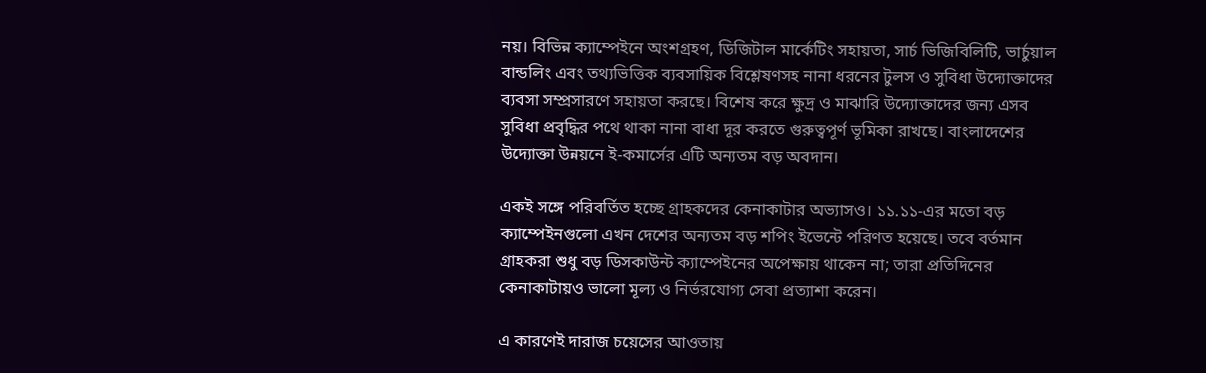নয়। বিভিন্ন ক্যাম্পেইনে অংশগ্রহণ, ডিজিটাল মার্কেটিং সহায়তা, সার্চ ভিজিবিলিটি, ভার্চুয়াল বান্ডলিং এবং তথ্যভিত্তিক ব্যবসায়িক বিশ্লেষণসহ নানা ধরনের টুলস ও সুবিধা উদ্যোক্তাদের ব্যবসা সম্প্রসারণে সহায়তা করছে। বিশেষ করে ক্ষুদ্র ও মাঝারি উদ্যোক্তাদের জন্য এসব সুবিধা প্রবৃদ্ধির পথে থাকা নানা বাধা দূর করতে গুরুত্বপূর্ণ ভূমিকা রাখছে। বাংলাদেশের উদ্যোক্তা উন্নয়নে ই-কমার্সের এটি অন্যতম বড় অবদান।

একই সঙ্গে পরিবর্তিত হচ্ছে গ্রাহকদের কেনাকাটার অভ্যাসও। ১১.১১-এর মতো বড় ক্যাম্পেইনগুলো এখন দেশের অন্যতম বড় শপিং ইভেন্টে পরিণত হয়েছে। তবে বর্তমান গ্রাহকরা শুধু বড় ডিসকাউন্ট ক্যাম্পেইনের অপেক্ষায় থাকেন না; তারা প্রতিদিনের কেনাকাটায়ও ভালো মূল্য ও নির্ভরযোগ্য সেবা প্রত্যাশা করেন।

এ কারণেই দারাজ চয়েসের আওতায়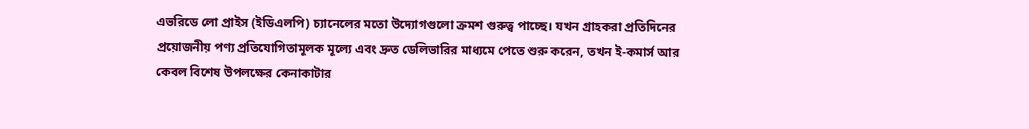এভরিডে লো প্রাইস (ইডিএলপি) চ্যানেলের মতো উদ্যোগগুলো ক্রমশ গুরুত্ব পাচ্ছে। যখন গ্রাহকরা প্রতিদিনের প্রয়োজনীয় পণ্য প্রতিযোগিতামূলক মূল্যে এবং দ্রুত ডেলিভারির মাধ্যমে পেতে শুরু করেন, তখন ই-কমার্স আর কেবল বিশেষ উপলক্ষের কেনাকাটার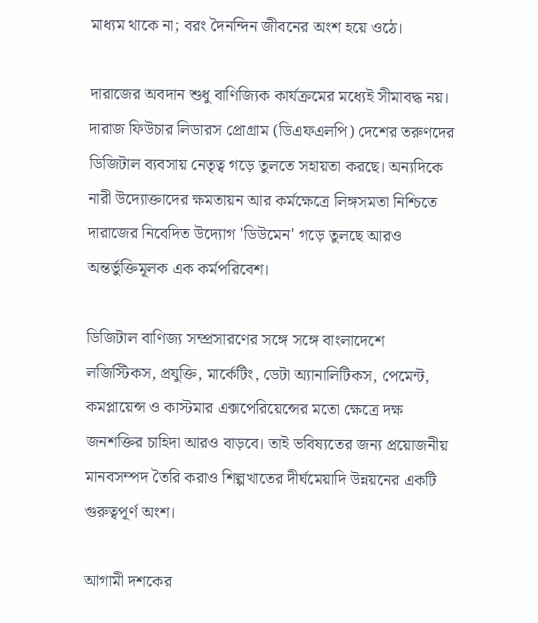মাধ্যম থাকে না; বরং দৈনন্দিন জীবনের অংশ হয়ে ওঠে।

দারাজের অবদান শুধু বাণিজ্যিক কার্যক্রমের মধ্যেই সীমাবদ্ধ নয়। দারাজ ফিউচার লিডারস প্রোগ্রাম (ডিএফএলপি) দেশের তরুণদের ডিজিটাল ব্যবসায় নেতৃত্ব গড়ে তুলতে সহায়তা করছে। অন্যদিকে নারী উদ্যোক্তাদের ক্ষমতায়ন আর কর্মক্ষেত্রে লিঙ্গসমতা নিশ্চিতে দারাজের নিবেদিত উদ্যোগ 'ডিউমেন' গড়ে তুলছে আরও অন্তর্ভুক্তিমূলক এক কর্মপরিবেশ।

ডিজিটাল বাণিজ্য সম্প্রসারণের সঙ্গে সঙ্গে বাংলাদেশে লজিস্টিকস, প্রযুক্তি, মার্কেটিং, ডেটা অ্যানালিটিকস, পেমেন্ট, কমপ্লায়েন্স ও কাস্টমার এক্সপেরিয়েন্সের মতো ক্ষেত্রে দক্ষ জনশক্তির চাহিদা আরও বাড়বে। তাই ভবিষ্যতের জন্য প্রয়োজনীয় মানবসম্পদ তৈরি করাও শিল্পখাতের দীর্ঘমেয়াদি উন্নয়নের একটি গুরুত্বপূর্ণ অংশ।

আগামী দশকের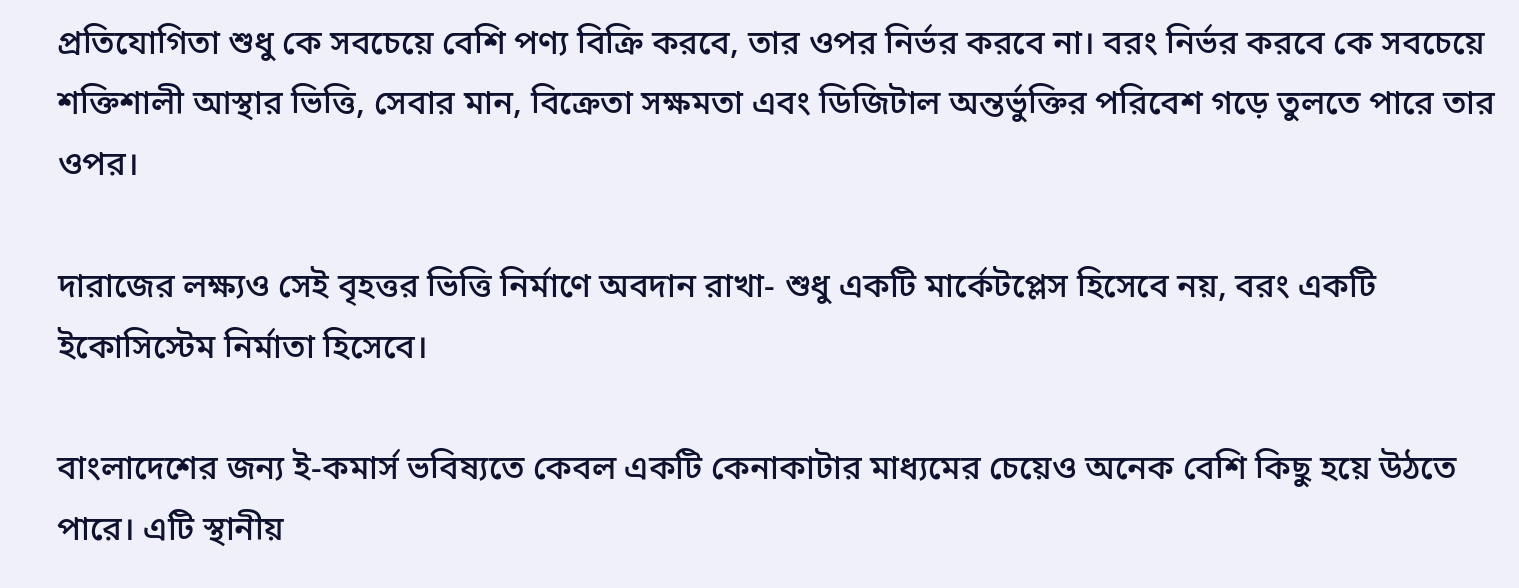প্রতিযোগিতা শুধু কে সবচেয়ে বেশি পণ্য বিক্রি করবে, তার ওপর নির্ভর করবে না। বরং নির্ভর করবে কে সবচেয়ে শক্তিশালী আস্থার ভিত্তি, সেবার মান, বিক্রেতা সক্ষমতা এবং ডিজিটাল অন্তর্ভুক্তির পরিবেশ গড়ে তুলতে পারে তার ওপর।

দারাজের লক্ষ্যও সেই বৃহত্তর ভিত্তি নির্মাণে অবদান রাখা- শুধু একটি মার্কেটপ্লেস হিসেবে নয়, বরং একটি ইকোসিস্টেম নির্মাতা হিসেবে।

বাংলাদেশের জন্য ই-কমার্স ভবিষ্যতে কেবল একটি কেনাকাটার মাধ্যমের চেয়েও অনেক বেশি কিছু হয়ে উঠতে পারে। এটি স্থানীয়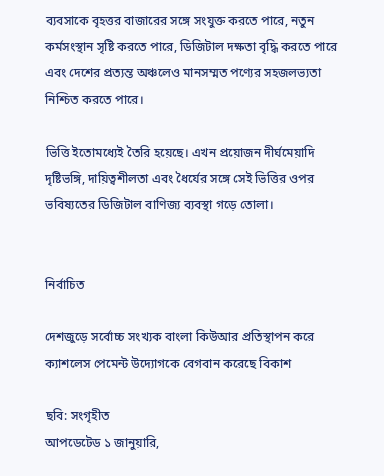ব্যবসাকে বৃহত্তর বাজারের সঙ্গে সংযুক্ত করতে পারে, নতুন কর্মসংস্থান সৃষ্টি করতে পারে, ডিজিটাল দক্ষতা বৃদ্ধি করতে পারে এবং দেশের প্রত্যন্ত অঞ্চলেও মানসম্মত পণ্যের সহজলভ্যতা নিশ্চিত করতে পারে।

ভিত্তি ইতোমধ্যেই তৈরি হয়েছে। এখন প্রয়োজন দীর্ঘমেয়াদি দৃষ্টিভঙ্গি, দায়িত্বশীলতা এবং ধৈর্যের সঙ্গে সেই ভিত্তির ওপর ভবিষ্যতের ডিজিটাল বাণিজ্য ব্যবস্থা গড়ে তোলা।


নির্বাচিত

দেশজুড়ে সর্বোচ্চ সংখ্যক বাংলা কিউআর প্রতিস্থাপন করে ক্যাশলেস পেমেন্ট উদ্যোগকে বেগবান করেছে বিকাশ

ছবি: সংগৃহীত
আপডেটেড ১ জানুয়ারি,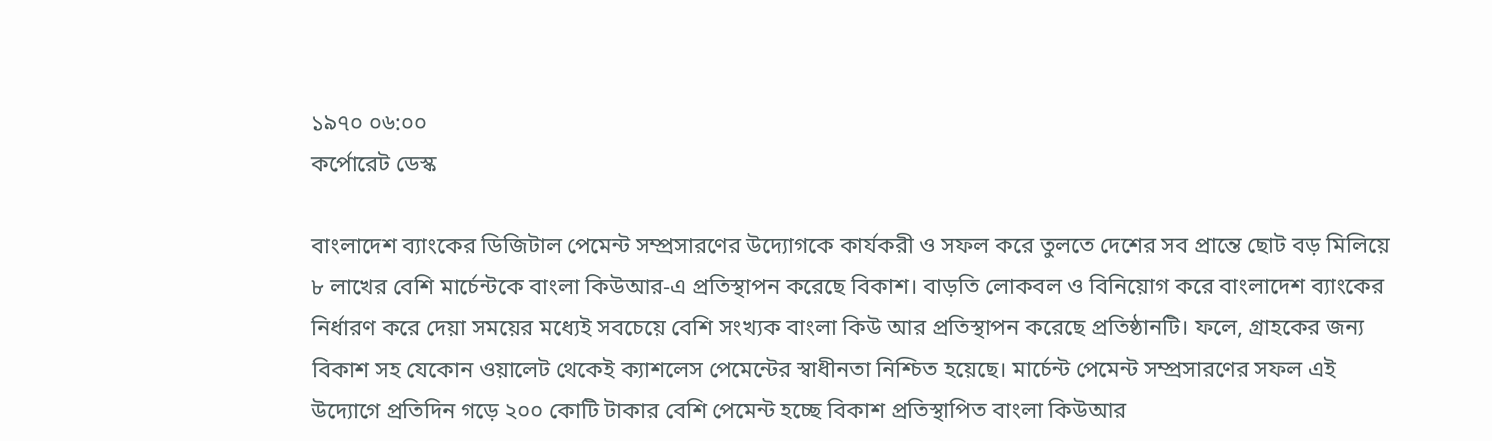১৯৭০ ০৬:০০
কর্পোরেট ডেস্ক

বাংলাদেশ ব্যাংকের ডিজিটাল পেমেন্ট সম্প্রসারণের উদ্যোগকে কার্যকরী ও সফল করে তুলতে দেশের সব প্রান্তে ছোট বড় মিলিয়ে ৮ লাখের বেশি মার্চেন্টকে বাংলা কিউআর-এ প্রতিস্থাপন করেছে বিকাশ। বাড়তি লোকবল ও বিনিয়োগ করে বাংলাদেশ ব্যাংকের নির্ধারণ করে দেয়া সময়ের মধ্যেই সবচেয়ে বেশি সংখ্যক বাংলা কিউ আর প্রতিস্থাপন করেছে প্রতিষ্ঠানটি। ফলে, গ্রাহকের জন্য বিকাশ সহ যেকোন ওয়ালেট থেকেই ক্যাশলেস পেমেন্টের স্বাধীনতা নিশ্চিত হয়েছে। মার্চেন্ট পেমেন্ট সম্প্রসারণের সফল এই উদ্যোগে প্রতিদিন গড়ে ২০০ কোটি টাকার বেশি পেমেন্ট হচ্ছে বিকাশ প্রতিস্থাপিত বাংলা কিউআর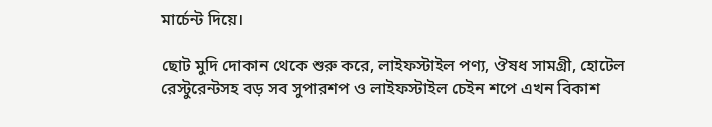মার্চেন্ট দিয়ে।

ছোট মুদি দোকান থেকে শুরু করে, লাইফস্টাইল পণ্য, ঔষধ সামগ্রী, হোটেল রেস্টুরেন্টসহ বড় সব সুপারশপ ও লাইফস্টাইল চেইন শপে এখন বিকাশ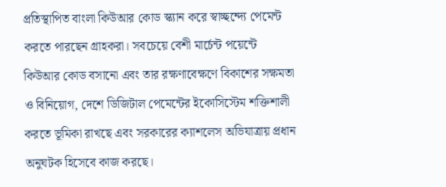প্রতিস্থাপিত বাংলা কিউআর কোড স্ক্যান করে স্বাচ্ছন্দ্যে পেমেন্ট করতে পারছেন গ্রাহকরা। সবচেয়ে বেশী মার্চেন্ট পয়েন্টে কিউআর কোড বসানো এবং তার রক্ষণাবেক্ষণে বিকাশের সক্ষমতা ও বিনিয়োগ, দেশে ডিজিটাল পেমেন্টের ইকোসিস্টেম শক্তিশালী করতে ভূমিকা রাখছে এবং সরকারের ক্যাশলেস অভিযাত্রায় প্রধান অনুঘটক হিসেবে কাজ করছে।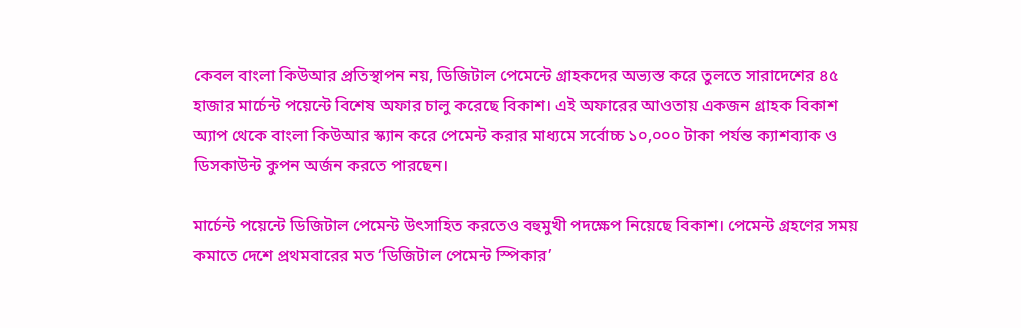কেবল বাংলা কিউআর প্রতিস্থাপন নয়, ডিজিটাল পেমেন্টে গ্রাহকদের অভ্যস্ত করে তুলতে সারাদেশের ৪৫ হাজার মার্চেন্ট পয়েন্টে বিশেষ অফার চালু করেছে বিকাশ। এই অফারের আওতায় একজন গ্রাহক বিকাশ অ্যাপ থেকে বাংলা কিউআর স্ক্যান করে পেমেন্ট করার মাধ্যমে সর্বোচ্চ ১০,০০০ টাকা পর্যন্ত ক্যাশব্যাক ও ডিসকাউন্ট কুপন অর্জন করতে পারছেন।

মার্চেন্ট পয়েন্টে ডিজিটাল পেমেন্ট উৎসাহিত করতেও বহুমুখী পদক্ষেপ নিয়েছে বিকাশ। পেমেন্ট গ্রহণের সময় কমাতে দেশে প্রথমবারের মত ‘ডিজিটাল পেমেন্ট স্পিকার’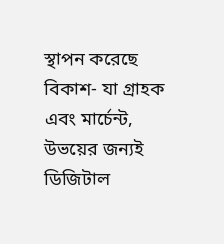স্থাপন করেছে বিকাশ- যা গ্রাহক এবং মার্চেন্ট, উভয়ের জন্যই ডিজিটাল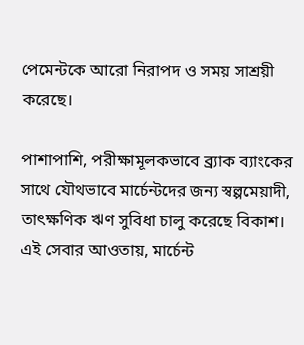পেমেন্টকে আরো নিরাপদ ও সময় সাশ্রয়ী করেছে।

পাশাপাশি, পরীক্ষামূলকভাবে ব্র্যাক ব্যাংকের সাথে যৌথভাবে মার্চেন্টদের জন্য স্বল্পমেয়াদী, তাৎক্ষণিক ঋণ সুবিধা চালু করেছে বিকাশ। এই সেবার আওতায়, মার্চেন্ট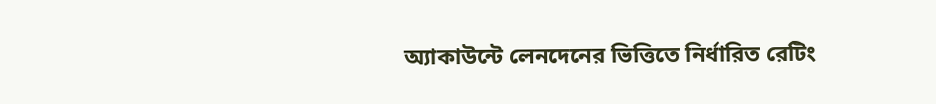অ্যাকাউন্টে লেনদেনের ভিত্তিতে নির্ধারিত রেটিং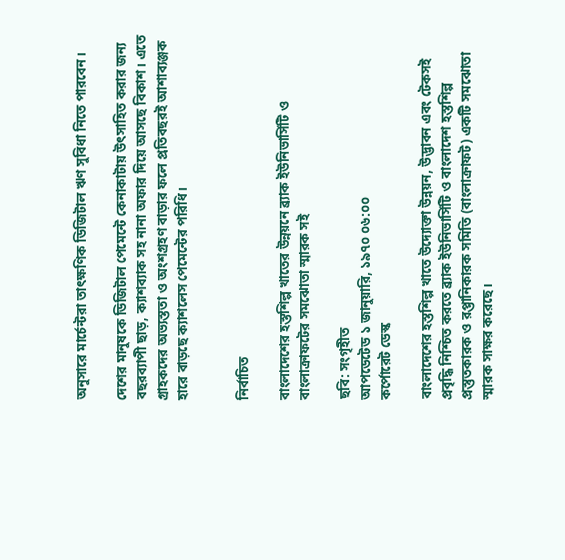অনুসারে মার্চেন্টরা তাৎক্ষণিক ডিজিটাল ঋণ সুবিধা নিতে পারবেন।

দেশের মানুষকে ডিজিটাল পেমেন্টে কেনাকাটায় উৎসাহিত করার জন্য বছরব্যাপী ছাড়, ক্যাশব্যাক সহ নানা অফার দিয়ে আসছে বিকাশ। এতে গ্রাহকদের অভ্যস্ততা ও অংশগ্রহণ বাড়ার ফলে প্রতিবছরই আশাব‍্যঞ্জক হারে বাড়ছে ক্যাশলেস পেমেন্টের পরিধি।


নির্বাচিত

বাংলাদেশের হস্তশিল্প খাতের উন্নয়নে ব্র্যাক ইউনিভার্সিটি ও বাংলাক্রাফটের সমঝোতা স্মারক সই

ছবি: সংগৃহীত
আপডেটেড ১ জানুয়ারি, ১৯৭০ ০৬:০০
কর্পোরেট ডেস্ক

বাংলাদেশের হস্তশিল্প খাতে উদ্যোক্তা উন্নয়ন, উদ্ভাবন এবং টেকসই প্রবৃদ্ধি নিশ্চিত করতে ব্র্যাক ইউনিভার্সিটি ও বাংলাদেশ হস্তশিল্প প্রস্তুতকারক ও রপ্তানিকারক সমিতি (বাংলাক্রাফট) একটি সমঝোতা স্মারক সাক্ষর করেছে।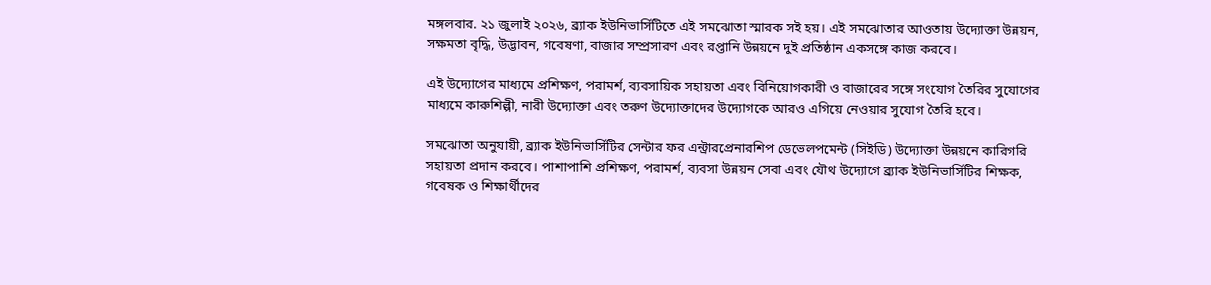মঙ্গলবার. ২১ জুলাই ২০২৬, ব্র্যাক ইউনিভার্সিটিতে এই সমঝোতা স্মারক সই হয়। এই সমঝোতার আওতায় উদ্যোক্তা উন্নয়ন, সক্ষমতা বৃদ্ধি, উদ্ভাবন, গবেষণা, বাজার সম্প্রসারণ এবং রপ্তানি উন্নয়নে দুই প্রতিষ্ঠান একসঙ্গে কাজ করবে।

এই উদ্যোগের মাধ্যমে প্রশিক্ষণ, পরামর্শ, ব্যবসায়িক সহায়তা এবং বিনিয়োগকারী ও বাজারের সঙ্গে সংযোগ তৈরির সুযোগের মাধ্যমে কারুশিল্পী, নারী উদ্যোক্তা এবং তরুণ উদ্যোক্তাদের উদ্যোগকে আরও এগিয়ে নেওয়ার সুযোগ তৈরি হবে।

সমঝোতা অনুযায়ী, ব্র্যাক ইউনিভার্সিটির সেন্টার ফর এন্ট্রারপ্রেনারশিপ ডেভেলপমেন্ট (সিইডি) উদ্যোক্তা উন্নয়নে কারিগরি সহায়তা প্রদান করবে। পাশাপাশি প্রশিক্ষণ, পরামর্শ, ব্যবসা উন্নয়ন সেবা এবং যৌথ উদ্যোগে ব্র্যাক ইউনিভার্সিটির শিক্ষক, গবেষক ও শিক্ষার্থীদের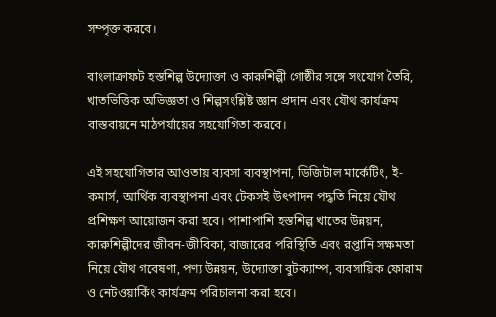সম্পৃক্ত করবে।

বাংলাক্রাফট হস্তশিল্প উদ্যোক্তা ও কারুশিল্পী গোষ্ঠীর সঙ্গে সংযোগ তৈরি, খাতভিত্তিক অভিজ্ঞতা ও শিল্পসংশ্লিষ্ট জ্ঞান প্রদান এবং যৌথ কার্যক্রম বাস্তবায়নে মাঠপর্যায়ের সহযোগিতা করবে।

এই সহযোগিতার আওতায় ব্যবসা ব্যবস্থাপনা, ডিজিটাল মার্কেটিং, ই-কমার্স, আর্থিক ব্যবস্থাপনা এবং টেকসই উৎপাদন পদ্ধতি নিয়ে যৌথ প্রশিক্ষণ আয়োজন করা হবে। পাশাপাশি হস্তশিল্প খাতের উন্নয়ন, কারুশিল্পীদের জীবন-জীবিকা, বাজারের পরিস্থিতি এবং রপ্তানি সক্ষমতা নিয়ে যৌথ গবেষণা, পণ্য উন্নয়ন, উদ্যোক্তা বুটক্যাম্প, ব্যবসায়িক ফোরাম ও নেটওয়ার্কিং কার্যক্রম পরিচালনা করা হবে।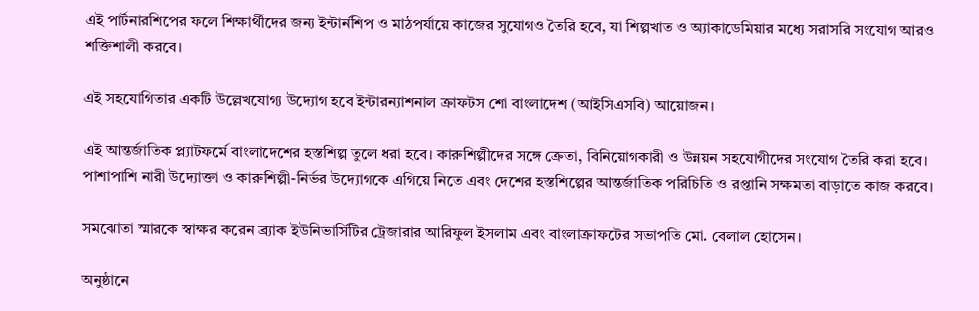এই পার্টনারশিপের ফলে শিক্ষার্থীদের জন্য ইন্টার্নশিপ ও মাঠপর্যায়ে কাজের সুযোগও তৈরি হবে, যা শিল্পখাত ও অ্যাকাডেমিয়ার মধ্যে সরাসরি সংযোগ আরও শক্তিশালী করবে।

এই সহযোগিতার একটি উল্লেখযোগ্য উদ্যোগ হবে ইন্টারন্যাশনাল ক্রাফটস শো বাংলাদেশ (আইসিএসবি) আয়োজন।

এই আন্তর্জাতিক প্ল্যাটফর্মে বাংলাদেশের হস্তশিল্প তুলে ধরা হবে। কারুশিল্পীদের সঙ্গে ক্রেতা, বিনিয়োগকারী ও উন্নয়ন সহযোগীদের সংযোগ তৈরি করা হবে। পাশাপাশি নারী উদ্যোক্তা ও কারুশিল্পী-নির্ভর উদ্যোগকে এগিয়ে নিতে এবং দেশের হস্তশিল্পের আন্তর্জাতিক পরিচিতি ও রপ্তানি সক্ষমতা বাড়াতে কাজ করবে।

সমঝোতা স্মারকে স্বাক্ষর করেন ব্র্যাক ইউনিভার্সিটির ট্রেজারার আরিফুল ইসলাম এবং বাংলাক্রাফটের সভাপতি মো. বেলাল হোসেন।

অনুষ্ঠানে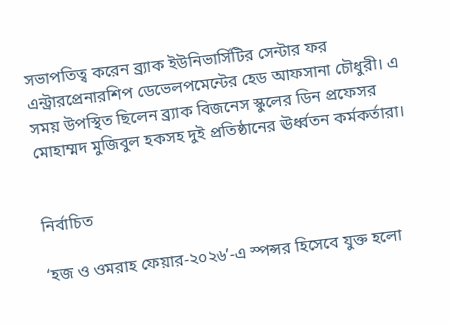সভাপতিত্ব করেন ব্র্যাক ইউনিভার্সিটির সেন্টার ফর এন্ট্রারপ্রেনারশিপ ডেভেলপমেন্টের হেড আফসানা চৌধুরী। এ সময় উপস্থিত ছিলেন ব্র্যাক বিজনেস স্কুলের ডিন প্রফেসর মোহাম্মদ মুজিবুল হকসহ দুই প্রতিষ্ঠানের ঊর্ধ্বতন কর্মকর্তারা।


নির্বাচিত

‘হজ ও ওমরাহ ফেয়ার-২০২৬’-এ স্পন্সর হিসেবে যুক্ত হলো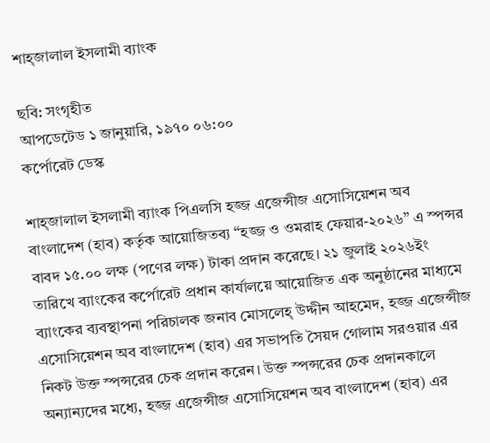শাহ্‌জালাল ইসলামী ব্যাংক

ছবি: সংগৃহীত
আপডেটেড ১ জানুয়ারি, ১৯৭০ ০৬:০০
কর্পোরেট ডেস্ক

শাহ্জালাল ইসলামী ব্যাংক পিএলসি হজ্জ এজেন্সীজ এসোসিয়েশন অব বাংলাদেশ (হাব) কর্তৃক আয়োজিতব্য “হজ্জ ও ওমরাহ ফেয়ার-২০২৬” এ স্পন্সর বাবদ ১৫.০০ লক্ষ (পণের লক্ষ) টাকা প্রদান করেছে। ২১ জুলাই ২০২৬ইং তারিখে ব্যাংকের কর্পোরেট প্রধান কার্যালয়ে আয়োজিত এক অনুষ্ঠানের মাধ্যমে ব্যাংকের ব্যবস্থাপনা পরিচালক জনাব মোসলেহ্ উদ্দীন আহমেদ, হজ্জ এজেন্সীজ এসোসিয়েশন অব বাংলাদেশ (হাব) এর সভাপতি সৈয়দ গোলাম সরওয়ার এর নিকট উক্ত স্পন্সরের চেক প্রদান করেন। উক্ত স্পন্সরের চেক প্রদানকালে অন্যান্যদের মধ্যে, হজ্জ এজেন্সীজ এসোসিয়েশন অব বাংলাদেশ (হাব) এর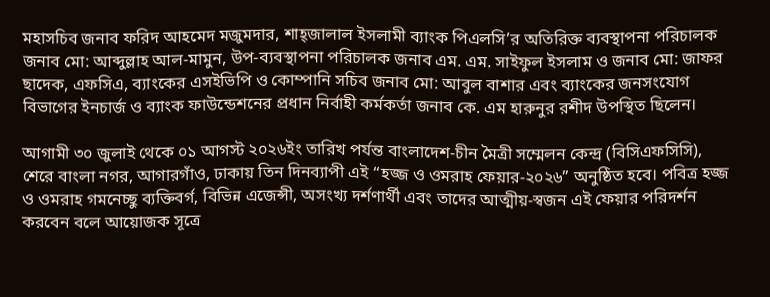মহাসচিব জনাব ফরিদ আহমেদ মজুমদার, শাহ্জালাল ইসলামী ব্যাংক পিএলসি’র অতিরিক্ত ব্যবস্থাপনা পরিচালক জনাব মো: আব্দুল্লাহ আল-মামুন, উপ-ব্যবস্থাপনা পরিচালক জনাব এম. এম. সাইফুল ইসলাম ও জনাব মো: জাফর ছাদেক, এফসিএ, ব্যাংকের এসইভিপি ও কোম্পানি সচিব জনাব মো: আবুল বাশার এবং ব্যাংকের জনসংযোগ বিভাগের ইনচার্জ ও ব্যাংক ফাউন্ডেশনের প্রধান নির্বাহী কর্মকর্তা জনাব কে. এম হারুনুর রশীদ উপস্থিত ছিলেন।

আগামী ৩০ জুলাই থেকে ০১ আগস্ট ২০২৬ইং তারিখ পর্যন্ত বাংলাদেশ-চীন মৈত্রী সম্মেলন কেন্দ্র (বিসিএফসিসি), শেরে বাংলা নগর, আগারগাঁও, ঢাকায় তিন দিনব্যাপী এই ‘‘হজ্জ ও ওমরাহ ফেয়ার-২০২৬” অনুষ্ঠিত হবে। পবিত্র হজ্জ ও ওমরাহ গমনেচ্ছু ব্যক্তিবর্গ, বিভিন্ন এজেন্সী, অসংখ্য দর্শণার্থী এবং তাদের আত্মীয়-স্বজন এই ফেয়ার পরিদর্শন করবেন বলে আয়োজক সূত্রে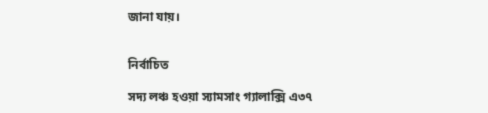জানা যায়।


নির্বাচিত

সদ্য লঞ্চ হওয়া স্যামসাং গ্যালাক্সি এ৩৭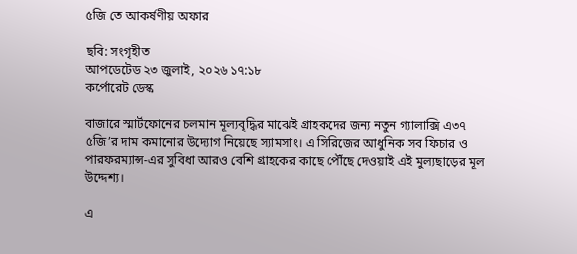৫জি তে আকর্ষণীয় অফার

ছবি: সংগৃহীত
আপডেটেড ২৩ জুলাই, ২০২৬ ১৭:১৮
কর্পোরেট ডেস্ক

বাজারে স্মার্টফোনের চলমান মূল্যবৃদ্ধির মাঝেই গ্রাহকদের জন্য নতুন গ্যালাক্সি এ৩৭ ৫জি’র দাম কমানোর উদ্যোগ নিয়েছে স্যামসাং। এ সিরিজের আধুনিক সব ফিচার ও পারফরম্যান্স-এর সুবিধা আরও বেশি গ্রাহকের কাছে পৌঁছে দেওয়াই এই মুল্যছাড়ের মূল উদ্দেশ্য।

এ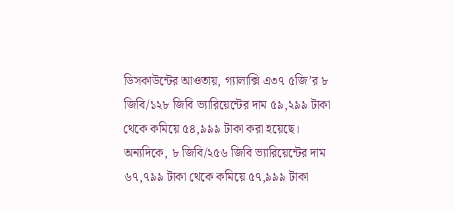ডিসকাউন্টের আওতায়, গ্যালাক্সি এ৩৭ ৫জি’র ৮ জিবি/১২৮ জিবি ভ্যারিয়েন্টের দাম ৫৯,২৯৯ টাকা থেকে কমিয়ে ৫৪,৯৯৯ টাকা করা হয়েছে। অন্যদিকে, ৮ জিবি/২৫৬ জিবি ভ্যারিয়েন্টের দাম ৬৭,৭৯৯ টাকা থেকে কমিয়ে ৫৭,৯৯৯ টাকা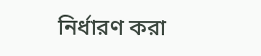নির্ধারণ করা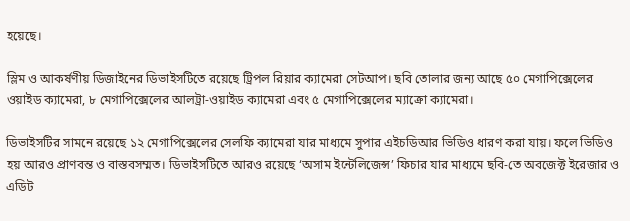হয়েছে।

স্লিম ও আকর্ষণীয় ডিজাইনের ডিভাইসটিতে রয়েছে ট্রিপল রিয়ার ক্যামেরা সেটআপ। ছবি তোলার জন্য আছে ৫০ মেগাপিক্সেলের ওয়াইড ক্যামেরা, ৮ মেগাপিক্সেলের আলট্রা-ওয়াইড ক্যামেরা এবং ৫ মেগাপিক্সেলের ম্যাক্রো ক্যামেরা।

ডিভাইসটির সামনে রয়েছে ১২ মেগাপিক্সেলের সেলফি ক্যামেরা যার মাধ্যমে সুপার এইচডিআর ভিডিও ধারণ করা যায়। ফলে ভিডিও হয় আরও প্রাণবন্ত ও বাস্তবসম্মত। ডিভাইসটিতে আরও রয়েছে ‘অসাম ইন্টেলিজেন্স’ ফিচার যার মাধ্যমে ছবি-তে অবজেক্ট ইরেজার ও এডিট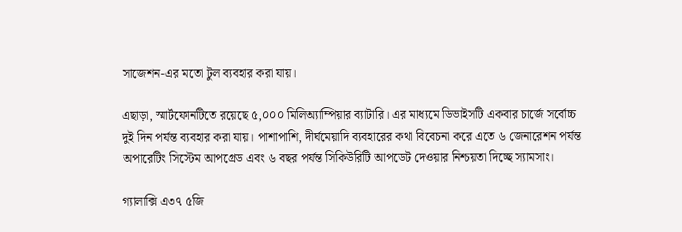সাজেশন-এর মতো টুল ব্যবহার করা যায়।

এছাড়া, স্মার্টফোনটিতে রয়েছে ৫,০০০ মিলিঅ্যাম্পিয়ার ব্যাটারি। এর মাধ্যমে ডিভাইসটি একবার চার্জে সর্বোচ্চ দুই দিন পর্যন্ত ব্যবহার করা যায়। পাশাপাশি, দীর্ঘমেয়াদি ব্যবহারের কথা বিবেচনা করে এতে ৬ জেনারেশন পর্যন্ত অপারেটিং সিস্টেম আপগ্রেড এবং ৬ বছর পর্যন্ত সিকিউরিটি আপডেট দেওয়ার নিশ্চয়তা দিচ্ছে স্যামসাং।

গ্যালাক্সি এ৩৭ ৫জি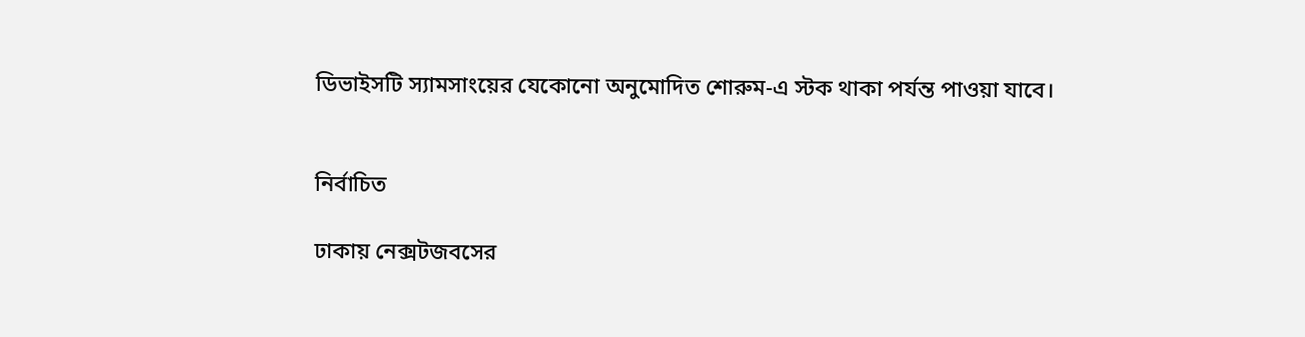ডিভাইসটি স্যামসাংয়ের যেকোনো অনুমোদিত শোরুম-এ স্টক থাকা পর্যন্ত পাওয়া যাবে।


নির্বাচিত

ঢাকায় নেক্সটজবসের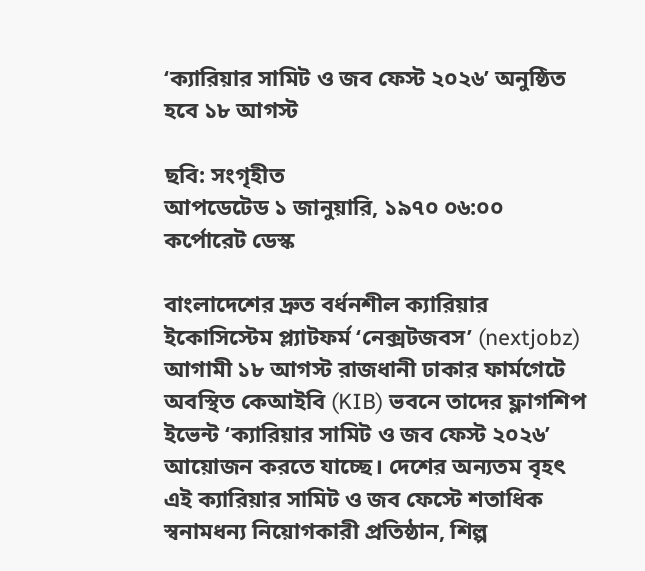‘ক্যারিয়ার সামিট ও জব ফেস্ট ২০২৬’ অনুষ্ঠিত হবে ১৮ আগস্ট

ছবি: সংগৃহীত
আপডেটেড ১ জানুয়ারি, ১৯৭০ ০৬:০০
কর্পোরেট ডেস্ক

বাংলাদেশের দ্রুত বর্ধনশীল ক্যারিয়ার ইকোসিস্টেম প্ল্যাটফর্ম ‘নেক্সটজবস’ (nextjobz) আগামী ১৮ আগস্ট রাজধানী ঢাকার ফার্মগেটে অবস্থিত কেআইবি (KIB) ভবনে তাদের ফ্লাগশিপ ইভেন্ট ‘ক্যারিয়ার সামিট ও জব ফেস্ট ২০২৬’ আয়োজন করতে যাচ্ছে। দেশের অন্যতম বৃহৎ এই ক্যারিয়ার সামিট ও জব ফেস্টে শতাধিক স্বনামধন্য নিয়োগকারী প্রতিষ্ঠান, শিল্প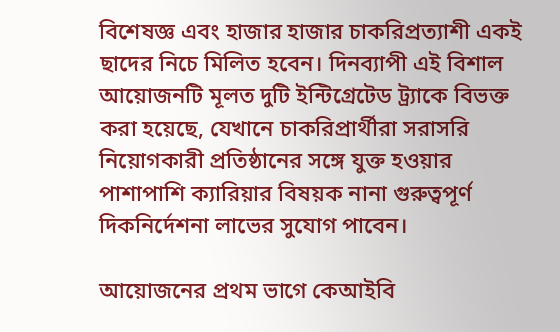বিশেষজ্ঞ এবং হাজার হাজার চাকরিপ্রত্যাশী একই ছাদের নিচে মিলিত হবেন। দিনব্যাপী এই বিশাল আয়োজনটি মূলত দুটি ইন্টিগ্রেটেড ট্র্যাকে বিভক্ত করা হয়েছে, যেখানে চাকরিপ্রার্থীরা সরাসরি নিয়োগকারী প্রতিষ্ঠানের সঙ্গে যুক্ত হওয়ার পাশাপাশি ক্যারিয়ার বিষয়ক নানা গুরুত্বপূর্ণ দিকনির্দেশনা লাভের সুযোগ পাবেন।

আয়োজনের প্রথম ভাগে কেআইবি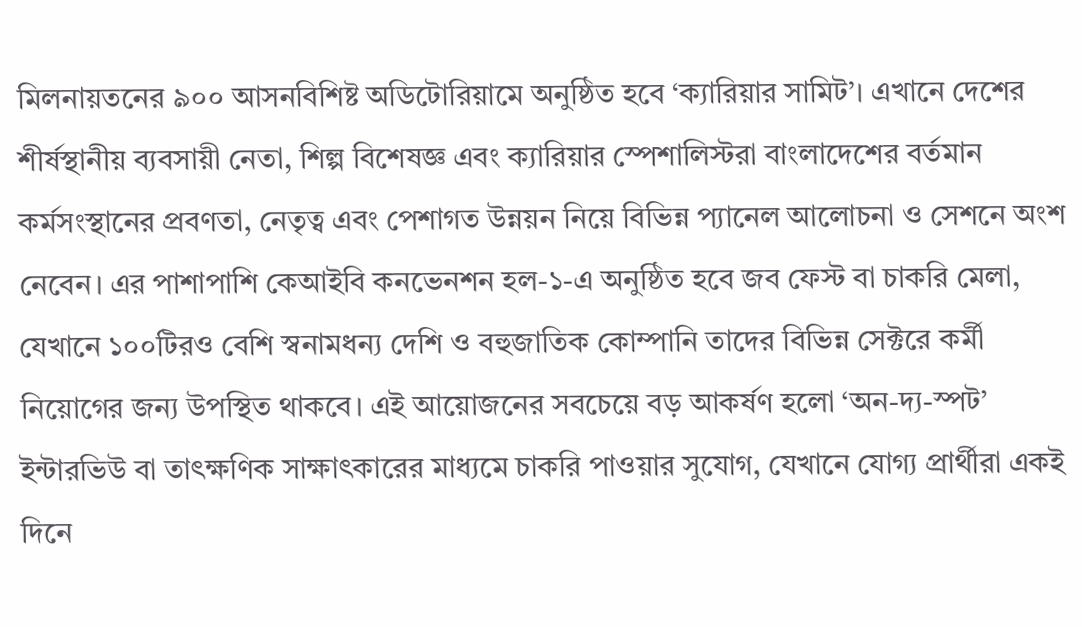মিলনায়তনের ৯০০ আসনবিশিষ্ট অডিটোরিয়ামে অনুষ্ঠিত হবে ‘ক্যারিয়ার সামিট’। এখানে দেশের শীর্ষস্থানীয় ব্যবসায়ী নেতা, শিল্প বিশেষজ্ঞ এবং ক্যারিয়ার স্পেশালিস্টরা বাংলাদেশের বর্তমান কর্মসংস্থানের প্রবণতা, নেতৃত্ব এবং পেশাগত উন্নয়ন নিয়ে বিভিন্ন প্যানেল আলোচনা ও সেশনে অংশ নেবেন। এর পাশাপাশি কেআইবি কনভেনশন হল-১-এ অনুষ্ঠিত হবে জব ফেস্ট বা চাকরি মেলা, যেখানে ১০০টিরও বেশি স্বনামধন্য দেশি ও বহুজাতিক কোম্পানি তাদের বিভিন্ন সেক্টরে কর্মী নিয়োগের জন্য উপস্থিত থাকবে। এই আয়োজনের সবচেয়ে বড় আকর্ষণ হলো ‘অন-দ্য-স্পট’ ইন্টারভিউ বা তাৎক্ষণিক সাক্ষাৎকারের মাধ্যমে চাকরি পাওয়ার সুযোগ, যেখানে যোগ্য প্রার্থীরা একই দিনে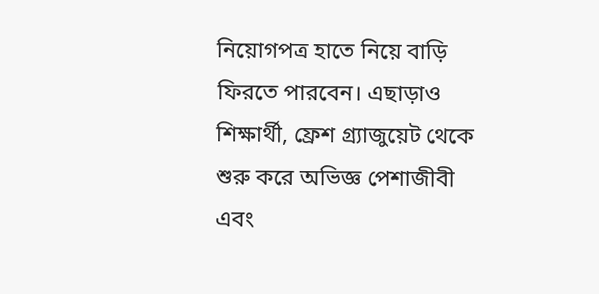নিয়োগপত্র হাতে নিয়ে বাড়ি ফিরতে পারবেন। এছাড়াও শিক্ষার্থী, ফ্রেশ গ্র্যাজুয়েট থেকে শুরু করে অভিজ্ঞ পেশাজীবী এবং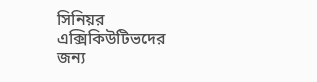সিনিয়র এক্সিকিউটিভদের জন্য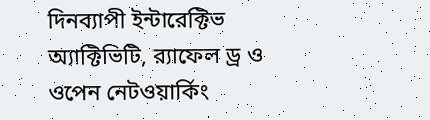দিনব্যাপী ইন্টারেক্টিভ অ্যাক্টিভিটি, র‍্যাফেল ড্র ও ওপেন নেটওয়ার্কিং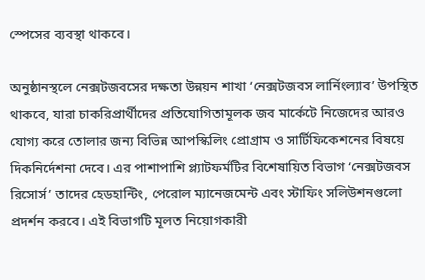স্পেসের ব্যবস্থা থাকবে।

অনুষ্ঠানস্থলে নেক্সটজবসের দক্ষতা উন্নয়ন শাখা ‘নেক্সটজবস লার্নিংল্যাব’ উপস্থিত থাকবে, যারা চাকরিপ্রার্থীদের প্রতিযোগিতামূলক জব মার্কেটে নিজেদের আরও যোগ্য করে তোলার জন্য বিভিন্ন আপস্কিলিং প্রোগ্রাম ও সার্টিফিকেশনের বিষয়ে দিকনির্দেশনা দেবে। এর পাশাপাশি প্ল্যাটফর্মটির বিশেষায়িত বিভাগ ‘নেক্সটজবস রিসোর্স’ তাদের হেডহান্টিং, পেরোল ম্যানেজমেন্ট এবং স্টাফিং সলিউশনগুলো প্রদর্শন করবে। এই বিভাগটি মূলত নিয়োগকারী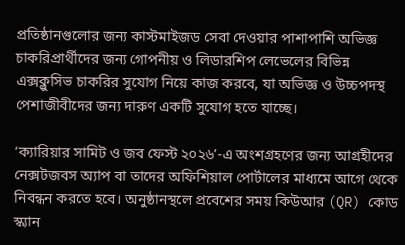প্রতিষ্ঠানগুলোর জন্য কাস্টমাইজড সেবা দেওয়ার পাশাপাশি অভিজ্ঞ চাকরিপ্রার্থীদের জন্য গোপনীয় ও লিডারশিপ লেভেলের বিভিন্ন এক্সক্লুসিভ চাকরির সুযোগ নিয়ে কাজ করবে, যা অভিজ্ঞ ও উচ্চপদস্থ পেশাজীবীদের জন্য দারুণ একটি সুযোগ হতে যাচ্ছে।

‘ক্যারিয়ার সামিট ও জব ফেস্ট ২০২৬’-এ অংশগ্রহণের জন্য আগ্রহীদের নেক্সটজবস অ্যাপ বা তাদের অফিশিয়াল পোর্টালের মাধ্যমে আগে থেকে নিবন্ধন করতে হবে। অনুষ্ঠানস্থলে প্রবেশের সময় কিউআর (QR) কোড স্ক্যান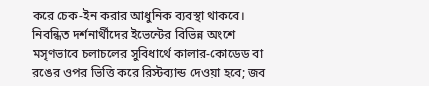করে চেক-ইন করার আধুনিক ব্যবস্থা থাকবে। নিবন্ধিত দর্শনার্থীদের ইভেন্টের বিভিন্ন অংশে মসৃণভাবে চলাচলের সুবিধার্থে কালার-কোডেড বা রঙের ওপর ভিত্তি করে রিস্টব্যান্ড দেওয়া হবে; জব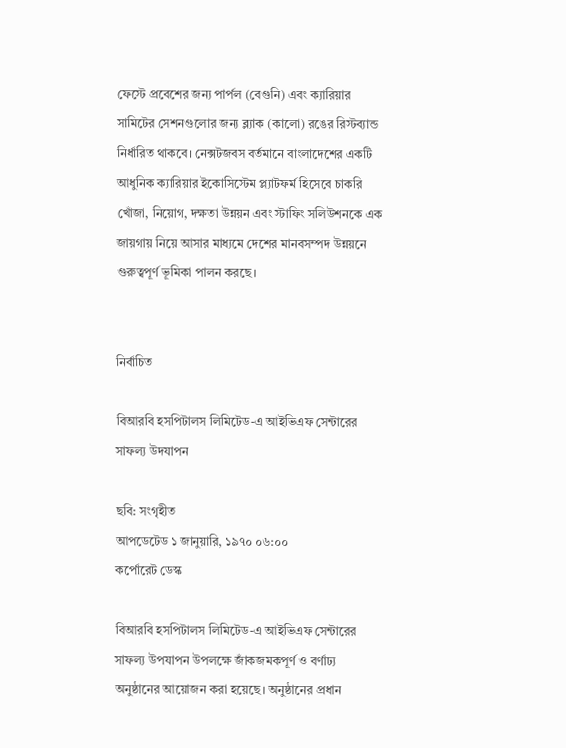ফেস্টে প্রবেশের জন্য পার্পল (বেগুনি) এবং ক্যারিয়ার সামিটের সেশনগুলোর জন্য ব্ল্যাক (কালো) রঙের রিস্টব্যান্ড নির্ধারিত থাকবে। নেক্সটজবস বর্তমানে বাংলাদেশের একটি আধুনিক ক্যারিয়ার ইকোসিস্টেম প্ল্যাটফর্ম হিসেবে চাকরি খোঁজা, নিয়োগ, দক্ষতা উন্নয়ন এবং স্টাফিং সলিউশনকে এক জায়গায় নিয়ে আসার মাধ্যমে দেশের মানবসম্পদ উন্নয়নে গুরুত্বপূর্ণ ভূমিকা পালন করছে।


নির্বাচিত

বিআরবি হসপিটালস লিমিটেড-এ আইভিএফ সেন্টারের সাফল্য উদযাপন

ছবি: সংগৃহীত
আপডেটেড ১ জানুয়ারি, ১৯৭০ ০৬:০০
কর্পোরেট ডেস্ক

বিআরবি হসপিটালস লিমিটেড-এ আইভিএফ সেন্টারের সাফল্য উপযাপন উপলক্ষে জাঁকজমকপূর্ণ ও বর্ণাঢ্য অনুষ্ঠানের আয়োজন করা হয়েছে। অনুষ্ঠানের প্রধান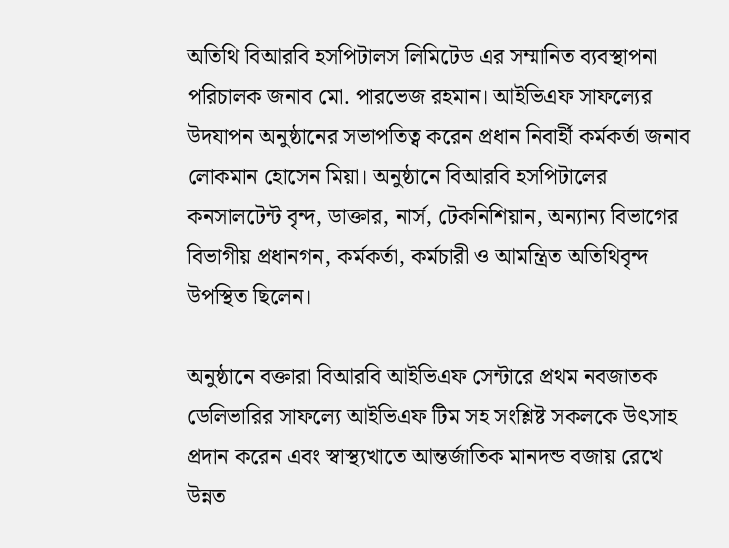অতিথি বিআরবি হসপিটালস লিমিটেড এর সম্মানিত ব্যবস্থাপনা পরিচালক জনাব মো. পারভেজ রহমান। আইভিএফ সাফল্যের উদযাপন অনুষ্ঠানের সভাপতিত্ব করেন প্রধান নিবার্হী কর্মকর্তা জনাব লোকমান হোসেন মিয়া। অনুষ্ঠানে বিআরবি হসপিটালের কনসালটেন্ট বৃন্দ, ডাক্তার, নার্স, টেকনিশিয়ান, অন্যান্য বিভাগের বিভাগীয় প্রধানগন, কর্মকর্তা, কর্মচারী ও আমন্ত্রিত অতিথিবৃন্দ উপস্থিত ছিলেন।

অনুষ্ঠানে বক্তারা বিআরবি আইভিএফ সেন্টারে প্রথম নবজাতক ডেলিভারির সাফল্যে আইভিএফ টিম সহ সংশ্লিষ্ট সকলকে উৎসাহ প্রদান করেন এবং স্বাস্থ্যখাতে আন্তর্জাতিক মানদন্ড বজায় রেখে উন্নত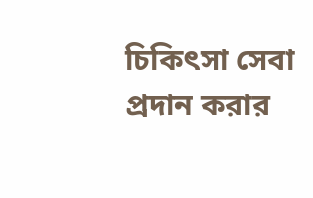চিকিৎসা সেবা প্রদান করার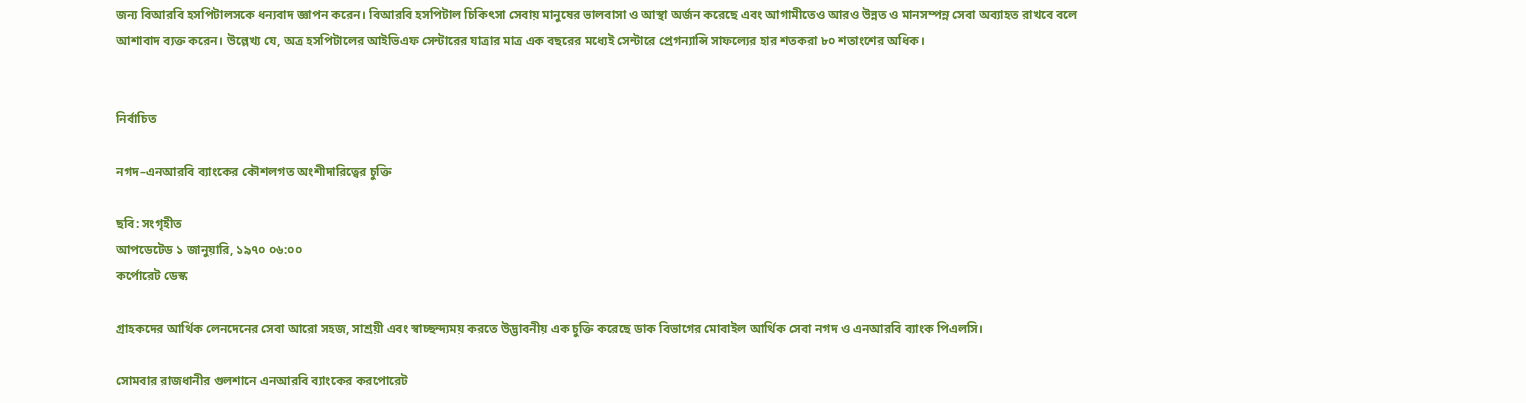জন্য বিআরবি হসপিটালসকে ধন্যবাদ জ্ঞাপন করেন। বিআরবি হসপিটাল চিকিৎসা সেবায় মানুষের ভালবাসা ও আস্থা অর্জন করেছে এবং আগামীতেও আরও উন্নত ও মানসম্পন্ন সেবা অব্যাহত রাখবে বলে আশাবাদ ব্যক্ত করেন। উল্লেখ্য যে, অত্র হসপিটালের আইভিএফ সেন্টারের যাত্রার মাত্র এক বছরের মধ্যেই সেন্টারে প্রেগন্যান্সি সাফল্যের হার শতকরা ৮০ শতাংশের অধিক।


নির্বাচিত

নগদ–এনআরবি ব্যাংকের কৌশলগত অংশীদারিত্বের চুক্তি

ছবি: সংগৃহীত
আপডেটেড ১ জানুয়ারি, ১৯৭০ ০৬:০০
কর্পোরেট ডেস্ক

গ্রাহকদের আর্থিক লেনদেনের সেবা আরো সহজ, সাশ্রয়ী এবং স্বাচ্ছন্দ্যময় করতে উদ্ভাবনীয় এক চুক্তি করেছে ডাক বিভাগের মোবাইল আর্থিক সেবা নগদ ও এনআরবি ব্যাংক পিএলসি।

সোমবার রাজধানীর গুলশানে এনআরবি ব্যাংকের করপোরেট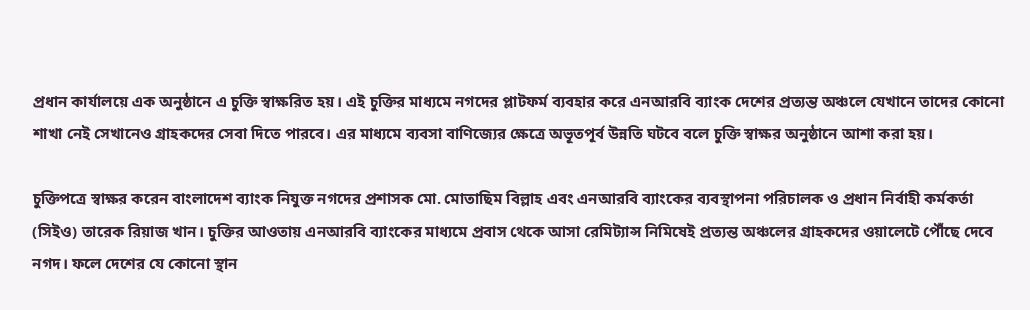প্রধান কার্যালয়ে এক অনুষ্ঠানে এ চুক্তি স্বাক্ষরিত হয়। এই চুক্তির মাধ্যমে নগদের প্লাটফর্ম ব্যবহার করে এনআরবি ব্যাংক দেশের প্রত্যন্ত অঞ্চলে যেখানে তাদের কোনো শাখা নেই সেখানেও গ্রাহকদের সেবা দিতে পারবে। এর মাধ্যমে ব্যবসা বাণিজ্যের ক্ষেত্রে অভূতপূর্ব উন্নতি ঘটবে বলে চুক্তি স্বাক্ষর অনুষ্ঠানে আশা করা হয়।

চুক্তিপত্রে স্বাক্ষর করেন বাংলাদেশ ব্যাংক নিযুক্ত নগদের প্রশাসক মো. মোতাছিম বিল্লাহ এবং এনআরবি ব্যাংকের ব্যবস্থাপনা পরিচালক ও প্রধান নির্বাহী কর্মকর্তা (সিইও) তারেক রিয়াজ খান। চুক্তির আওতায় এনআরবি ব্যাংকের মাধ্যমে প্রবাস থেকে আসা রেমিট্যান্স নিমিষেই প্রত্যন্ত অঞ্চলের গ্রাহকদের ওয়ালেটে পৌঁছে দেবে নগদ। ফলে দেশের যে কোনো স্থান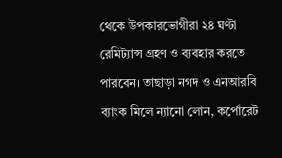থেকে উপকারভোগীরা ২৪ ঘণ্টা রেমিট্যান্স গ্রহণ ও ব্যবহার করতে পারবেন। তাছাড়া নগদ ও এনআরবি ব্যাংক মিলে ন্যানো লোন, কর্পোরেট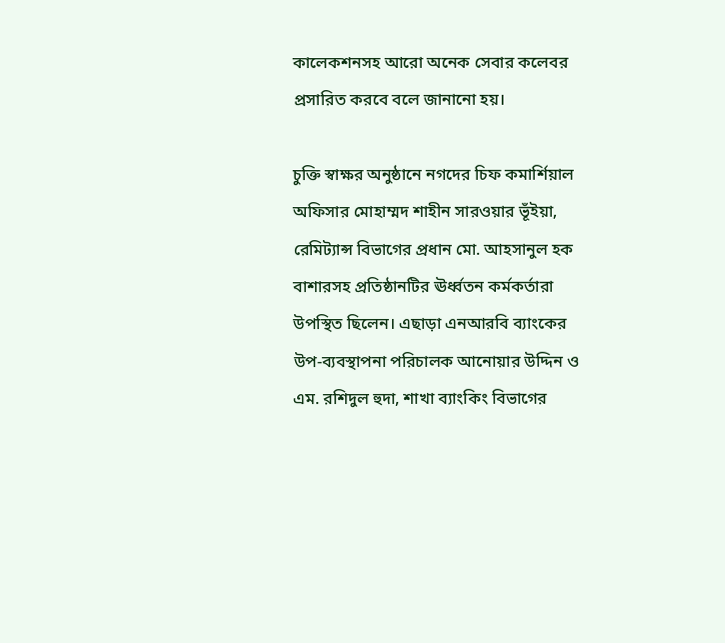কালেকশনসহ আরো অনেক সেবার কলেবর প্রসারিত করবে বলে জানানো হয়।

চুক্তি স্বাক্ষর অনুষ্ঠানে নগদের চিফ কমার্শিয়াল অফিসার মোহাম্মদ শাহীন সারওয়ার ভূঁইয়া, রেমিট্যান্স বিভাগের প্রধান মো. আহসানুল হক বাশারসহ প্রতিষ্ঠানটির ঊর্ধ্বতন কর্মকর্তারা উপস্থিত ছিলেন। এছাড়া এনআরবি ব্যাংকের উপ-ব্যবস্থাপনা পরিচালক আনোয়ার উদ্দিন ও এম. রশিদুল হুদা, শাখা ব্যাংকিং বিভাগের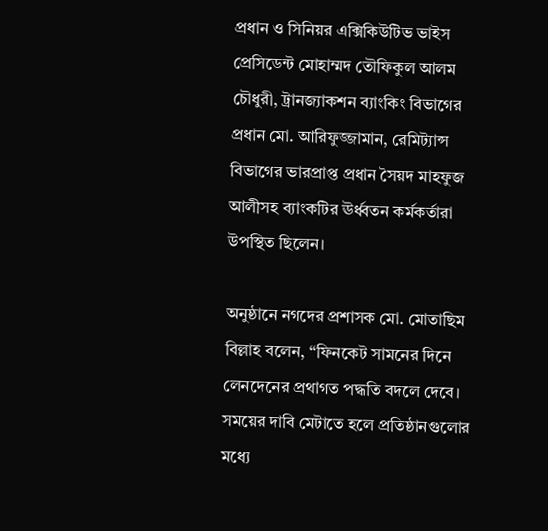প্রধান ও সিনিয়র এক্সিকিউটিভ ভাইস প্রেসিডেন্ট মোহাম্মদ তৌফিকুল আলম চৌধুরী, ট্রানজ্যাকশন ব্যাংকিং বিভাগের প্রধান মো. আরিফুজ্জামান, রেমিট্যান্স বিভাগের ভারপ্রাপ্ত প্রধান সৈয়দ মাহফুজ আলীসহ ব্যাংকটির ঊর্ধ্বতন কর্মকর্তারা উপস্থিত ছিলেন।

অনুষ্ঠানে নগদের প্রশাসক মো. মোতাছিম বিল্লাহ বলেন, “ফিনকেট সামনের দিনে লেনদেনের প্রথাগত পদ্ধতি বদলে দেবে। সময়ের দাবি মেটাতে হলে প্রতিষ্ঠানগুলোর মধ্যে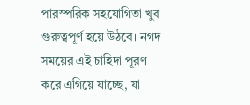পারস্পরিক সহযোগিতা খুব গুরুত্বপূর্ণ হয়ে উঠবে। নগদ সময়ের এই চাহিদা পূরণ করে এগিয়ে যাচ্ছে, যা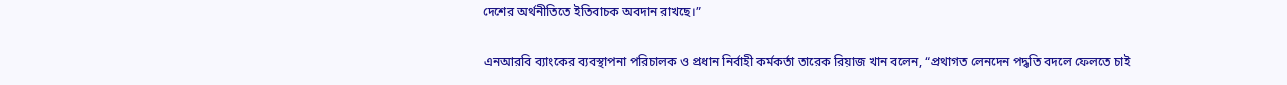দেশের অর্থনীতিতে ইতিবাচক অবদান রাখছে।”

এনআরবি ব্যাংকের ব্যবস্থাপনা পরিচালক ও প্রধান নির্বাহী কর্মকর্তা তারেক রিয়াজ খান বলেন, “প্রথাগত লেনদেন পদ্ধতি বদলে ফেলতে চাই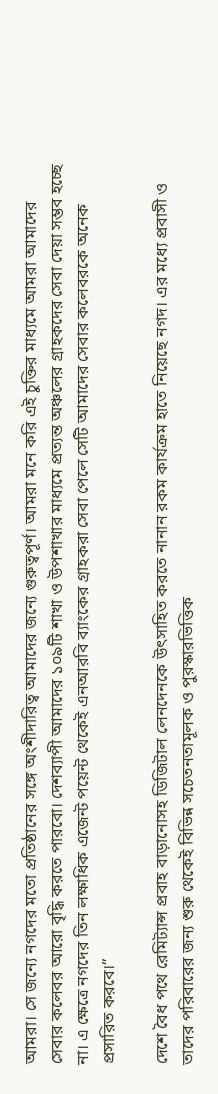আমরা। সে জন্যে নগদের মতো প্রতিষ্ঠানের সঙ্গে অংশীদারিত্ব আমাদের জন্যে গুরুত্বপূর্ণ। আমরা মনে করি এই চুক্তির মাধ্যমে আমরা আমাদের সেবার কলেবর আরো বৃদ্ধি করতে পারবো। দেশব্যাপী আমাদের ১০৯টি শাখা ও উপশাখার মাধ্যমে প্রত্যন্ত অঞ্চলের গ্রাহকদের সেবা দেয়া সম্ভব হচ্ছে না। এ ক্ষেত্রে নগদের তিন লক্ষাধিক এজেন্ট পয়েন্ট থেকেই এনআরবি ব্যাংকের গ্রাহকরা সেবা পেলে সেটি আমাদের সেবার কলেবরকে অনেক প্রসারিত করবে।”

দেশে বৈধ পথে রেমিট্যান্স প্রবাহ বাড়ানোসহ ডিজিটাল লেনদেনকে উৎসাহিত করতে নানান রকম কার্যক্রম হাতে নিয়েছে নগদ। এর মধ্যে প্রবাসী ও তাদের পরিবারের জন্য শুরু থেকেই বিভিন্ন সচেতনতামূলক ও পুরস্কারভিত্তিক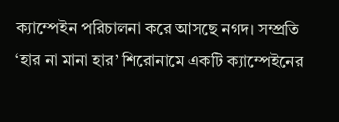ক্যাম্পেইন পরিচালনা করে আসছে নগদ। সম্প্রতি ‘হার না মানা হার’ শিরোনামে একটি ক্যাম্পেইনের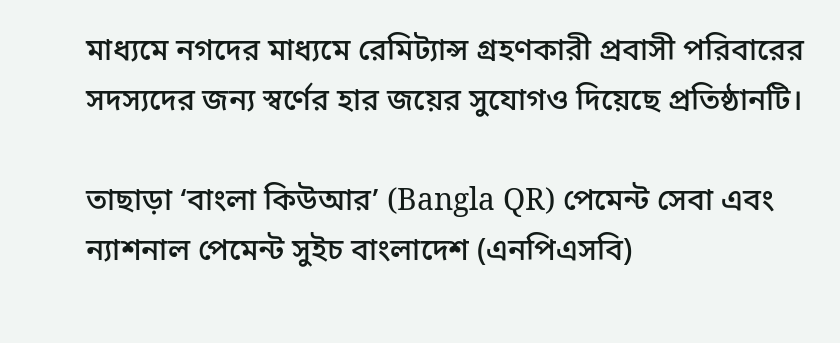মাধ্যমে নগদের মাধ্যমে রেমিট্যান্স গ্রহণকারী প্রবাসী পরিবারের সদস্যদের জন্য স্বর্ণের হার জয়ের সুযোগও দিয়েছে প্রতিষ্ঠানটি।

তাছাড়া ‘বাংলা কিউআর’ (Bangla QR) পেমেন্ট সেবা এবং ন্যাশনাল পেমেন্ট সুইচ বাংলাদেশ (এনপিএসবি)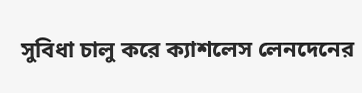সুবিধা চালু করে ক্যাশলেস লেনদেনের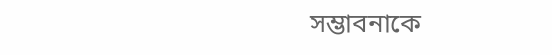সম্ভাবনাকে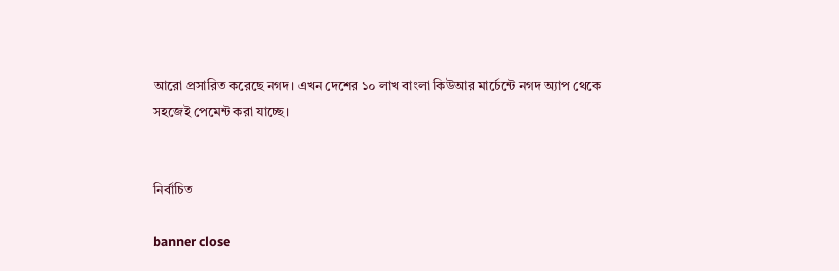আরো প্রসারিত করেছে নগদ। এখন দেশের ১০ লাখ বাংলা কিউআর মার্চেন্টে নগদ অ্যাপ থেকে সহজেই পেমেন্ট করা যাচ্ছে।


নির্বাচিত

banner close